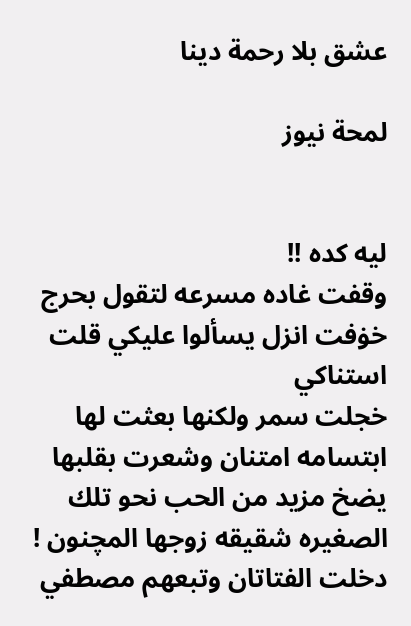عشق بلا رحمة دينا

لمحة نيوز


ليه كده !!
وقفت غاده مسرعه لتقول بحرج
خۏفت انزل يسألوا عليكي قلت استناكي
خجلت سمر ولكنها بعثت لها ابتسامه امتنان وشعرت بقلبها يضخ مزيد من الحب نحو تلك الصغيره شقيقه زوجها المچنون !
دخلت الفتاتان وتبعهم مصطفي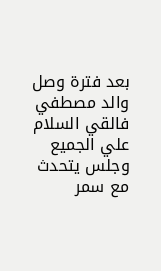بعد فترة وصل والد مصطفي فالقي السلام علي الجميع وجلس يتحدث مع سمر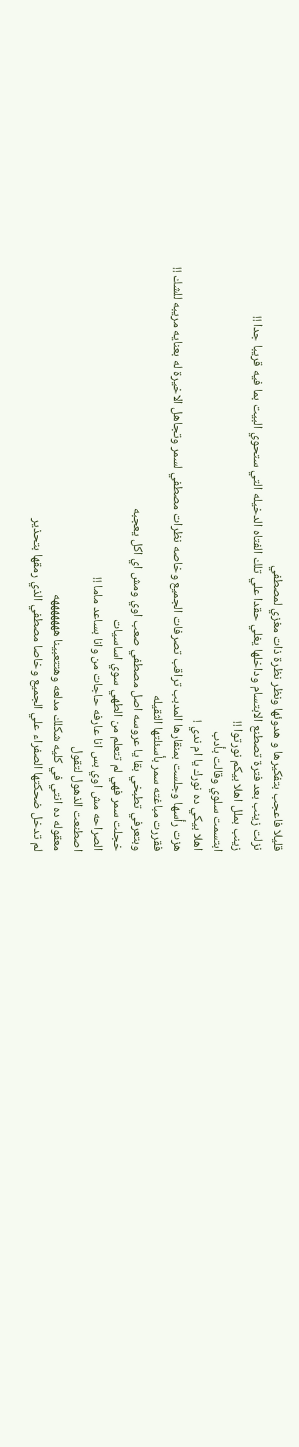قليلا فاعجب بتفكيرها و هدوئها ونظر نظرة ذات مغزي لمصطفي
نزلت زينب بعد فترة تصطنع الابتسام وداخلها يغلي حقدا علي تلك الفتاه الدخيله التي ستحوي البيت بما فيه قريبا جدا !!
زينب بملل اهلا بيكم نورتوا !!
ابتسمت سلوي وقالت بأدب
اهلا بيكي ده نورك يا ام ندي !
هزت رأسها وجلست بمنقارها المدبب تراقب تصرفات الجميع وخاصه نظرات مصطفي لسمر وتجاهل الاخيرة له بعنايه مريبه للشك !!
فقررت مباغته سمر بأسئلتها الثقيله
وبتعرفي تطبخي بقا يا عروسه اصل مصطفي صعب اوي ومش اي اكل يعجبه
خجلت سمر فهي لم تتعلم من الطهي سوي اساسيات
الصراحه مش اوي بس انا عارفه حاجات من وانا بساعد ماما !!
اصطنعت الذهول لتقول
معقوله ده انتي في كليه شكلك مدلعه وهتتعبينا هههههههه
لم تدخل ضحكتها الصفراء علي الجميع وخاصا مصطفي الذي رمقها بتحذير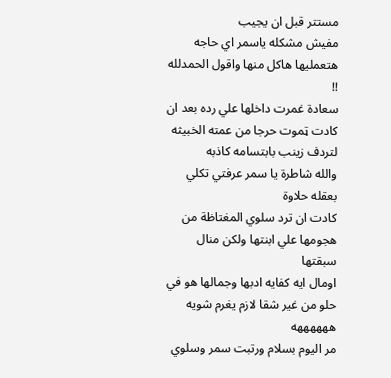مستتر قبل ان يجيب
مفيش مشكله ياسمر اي حاجه هتعمليها هاكل منها واقول الحمدلله !!
سعادة غمرت داخلها علي رده بعد ان كادت ټموت حرجا من عمته الخبيثه
لتردف زينب بابتسامه كاذبه
والله شاطرة يا سمر عرفتي تكلي بعقله حلاوة
كادت ان ترد سلوي المغتاظة من هجومها علي ابنتها ولكن منال سبقتها
اومال ايه كفايه ادبها وجمالها هو في حلو من غير شقا لازم يغرم شويه ههههههه
مر اليوم بسلام ورتبت سمر وسلوي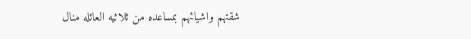شقتهم واشيائهم بمساعده من ثلاثيه العائله منال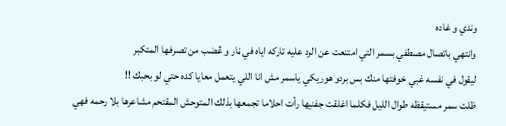وندي و غاده
وانتهي باتصال مصطفي بسمر التي امتنعت عن الرد عليه تاركه اياه في ڼار و ڠضب من تصرفها المتكبر
ليقول في نفسه غبي خوفتها منك بس بردو هوريكي ياسمر مش انا اللي يتعمل معايا كده حتي لو بحبك !!
ظلت سمر مستيقظه طوال الليل فكلما اغلقت جفنيها رأت احلاما تجمعها بذلك المتوحش المقتحم مشاعرها بلا رحمه فهي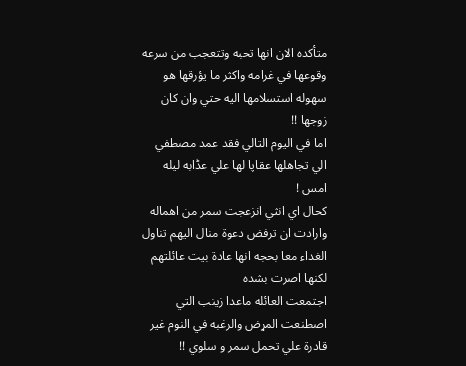متأكده الان انها تحبه وتتعجب من سرعه وقوعها في غرامه واكثر ما يؤرقها هو سهوله استسلامها اليه حتي وان كان زوجها !!
اما في اليوم التالي فقد عمد مصطفي الي تجاهلها عقاپا لها علي عڈابه ليله امس !
كحال اي انثي انزعجت سمر من اهماله وارادت ان ترفض دعوة منال اليهم تناول الغداء معا بحجه انها عادة بيت عائلتهم لكنها اصرت بشده
اجتمعت العائله ماعدا زينب التي اصطنعت المړض والرغبه في النوم غير قادرة علي تحمل سمر و سلوي !!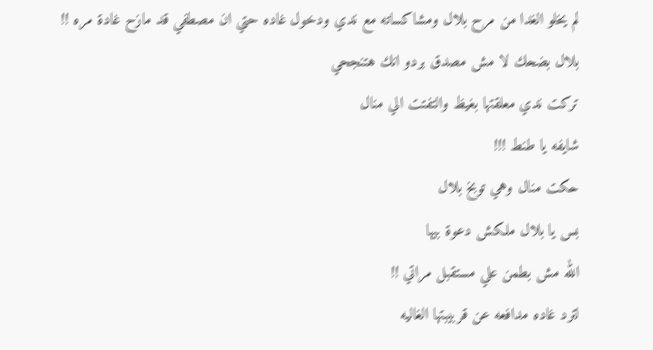لم يخلو الغدا من مرح بلال ومشاكساته مع ندي ودخول غاده حتي ان مصطفي قد مازح غادة مره !!
بلال بضحك لا مش مصدق بردو انك هتنجحي
تركت ندي معلقتها بغيظ والتفتت الي منال
شايفه يا طنط !!!
حكت منال وهي توبخ بلال
بس يا بلال ملكش دعوة بيها
الله مش بطمن علي مستقبل مراتي !!
لترد غاده مدافعه عن قربيبتها الغاليه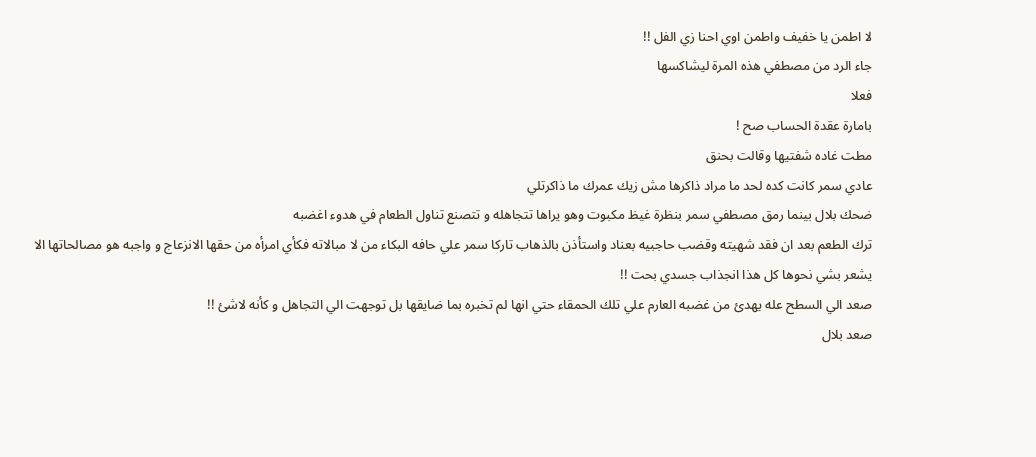لا اطمن يا خفيف واطمن اوي احنا زي الفل !!
جاء الرد من مصطفي هذه المرة ليشاكسها
فعلا
بامارة عقدة الحساب صح !
مطت غاده شفتيها وقالت بحنق
عادي سمر كانت كده لحد ما مراد ذاكرها مش زيك عمرك ما ذاكرتلي
ضحك بلال بينما رمق مصطفي سمر بنظرة غيظ مكبوت وهو يراها تتجاهله و تتصنع تناول الطعام في هدوء اغضبه
ترك الطعم بعد ان فقد شهيته وقضب حاجبيه بعناد واستأذن بالذهاب تاركا سمر علي حافه البكاء من لا مبالاته فكأي امرأه من حقها الانزعاج و واجبه هو مصالحاتها الا يشعر بشي نحوها كل هذا انجذاب جسدي بحت !!
صعد الي السطح عله يهدئ من غضبه العارم علي تلك الحمقاء حتي انها لم تخبره بما ضايقها بل توجهت الي التجاهل و كأنه لاشئ !!
صعد بلال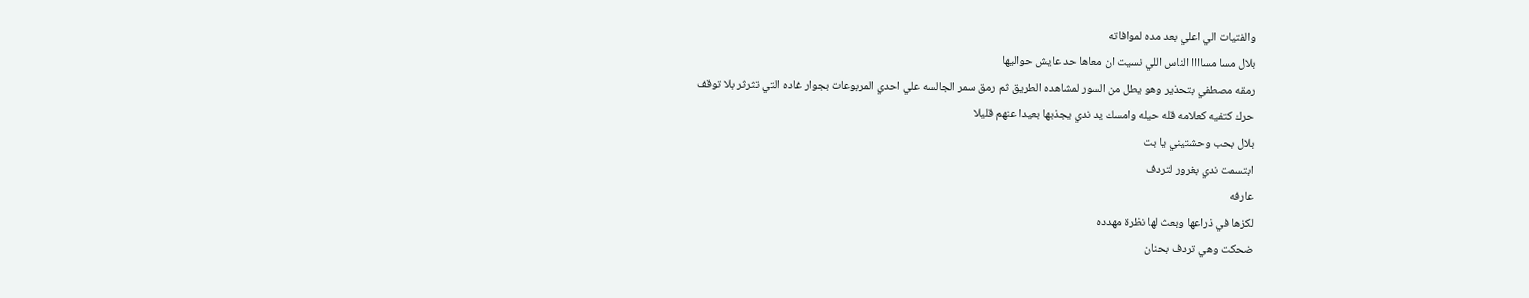والفتيات الي اعلي بعد مده لموافاته
بلال مسا مساااا الناس اللي نسيت ان معاها حد عايش حواليها
رمقه مصطفي بتحذير وهو يطل من السور لمشاهده الطريق ثم رمق سمر الجالسه علي احدي المربوعات بجوار غاده التي تثرثر بلا توقف
حرك كتفيه كعلامه قله حيله وامسك يد ندي يجذبها بعيدا عنهم قليلا
بلال بحب وحشتيني يا بت
ابتسمت ندي بغرور لتردف
عارفه
لكزها في ذراعها وبعث لها نظرة مهدده
ضحكت وهي تردف بحنان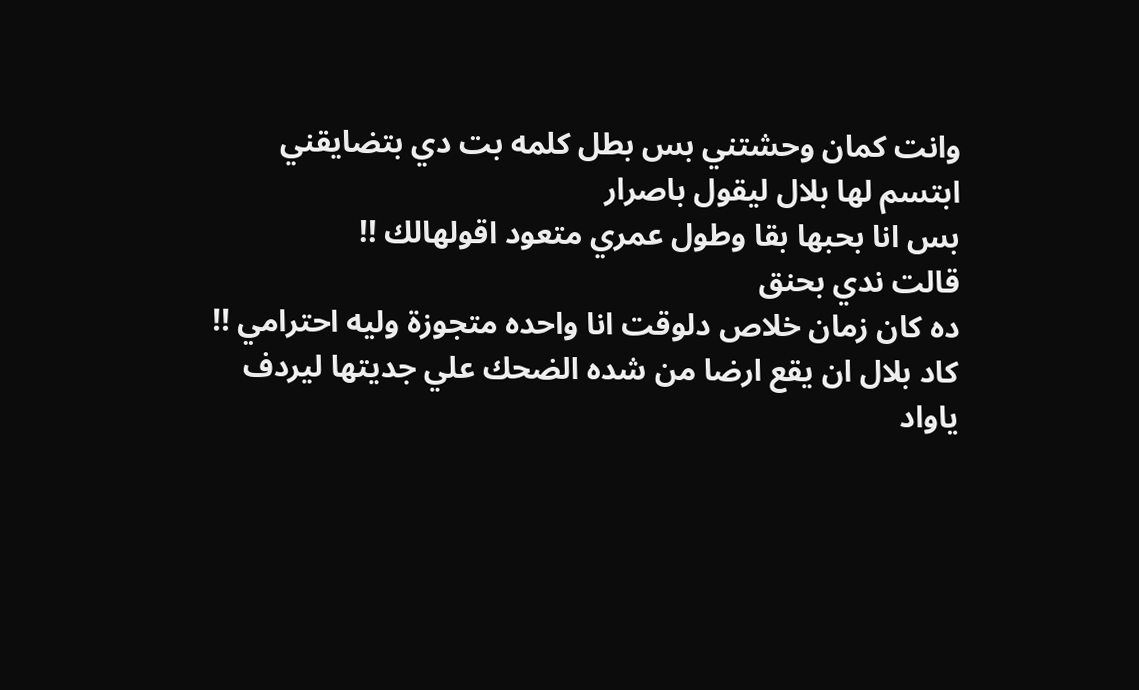وانت كمان وحشتني بس بطل كلمه بت دي بتضايقني
ابتسم لها بلال ليقول باصرار
بس انا بحبها بقا وطول عمري متعود اقولهالك !!
قالت ندي بحنق
ده كان زمان خلاص دلوقت انا واحده متجوزة وليه احترامي !!
كاد بلال ان يقع ارضا من شده الضحك علي جديتها ليردف
ياواد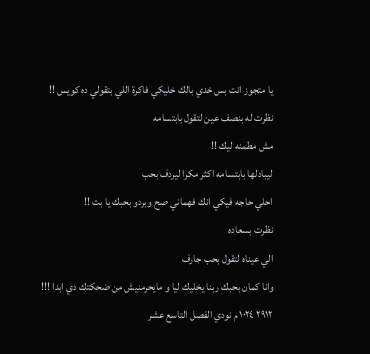يا متجوز انت بس خدي بالك خليكي فاكرة اللي بتقولي ده كويس !!
نظرت له بنصف عين لتقول بابتسامه
مش مطمنه ليك !!
ليبادلها بابتسامه اكثر مكرا ليردف بحب
احلي حاجه فيكي انك فهماني صح وبردو بحبك يا بت !!
نظرت بسعاده
الي عيناه لتقول بحب جارف
وانا كمان بحبك ربنا يخليك ليا و مايحرمنيش من ضحكتك دي ابدا !!!
٢٩١٢ ١٠٢٤ م نودي الفصل التاسع عشر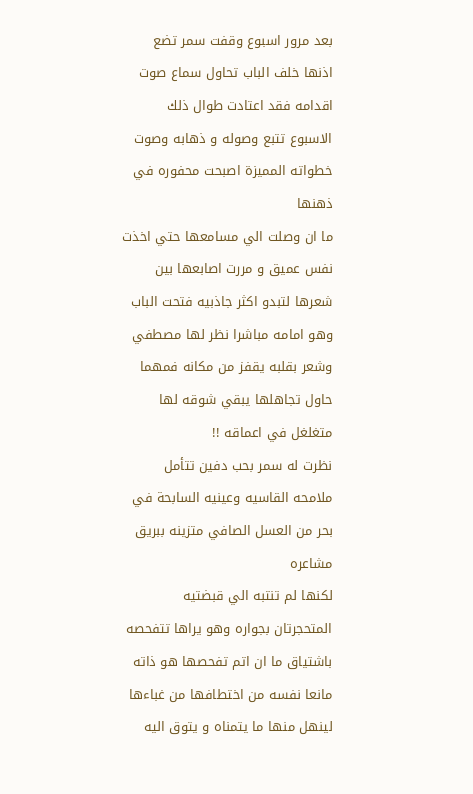بعد مرور اسبوع وقفت سمر تضع اذنها خلف الباب تحاول سماع صوت اقدامه فقد اعتادت طوال ذلك الاسبوع تتبع وصوله و ذهابه وصوت خطواته المميزة اصبحت محفوره في ذهنها
ما ان وصلت الي مسامعها حتي اخذت نفس عميق و مررت اصابعها بين شعرها لتبدو اكثر جاذبيه فتحت الباب وهو امامه مباشرا نظر لها مصطفي وشعر بقلبه يقفز من مكانه فمهما حاول تجاهلها يبقي شوقه لها متغلغل في اعماقه !!
نظرت له سمر بحب دفين تتأمل ملامحه القاسيه وعينيه السابحة في بحر من العسل الصافي متزينه ببريق مشاعره
لكنها لم تنتبه الي قبضتيه المتحجرتان بجواره وهو يراها تتفحصه باشتياق ما ان اتم تفحصها هو ذاته مانعا نفسه من اختطافها من غباءها لينهل منها ما يتمناه و يتوق اليه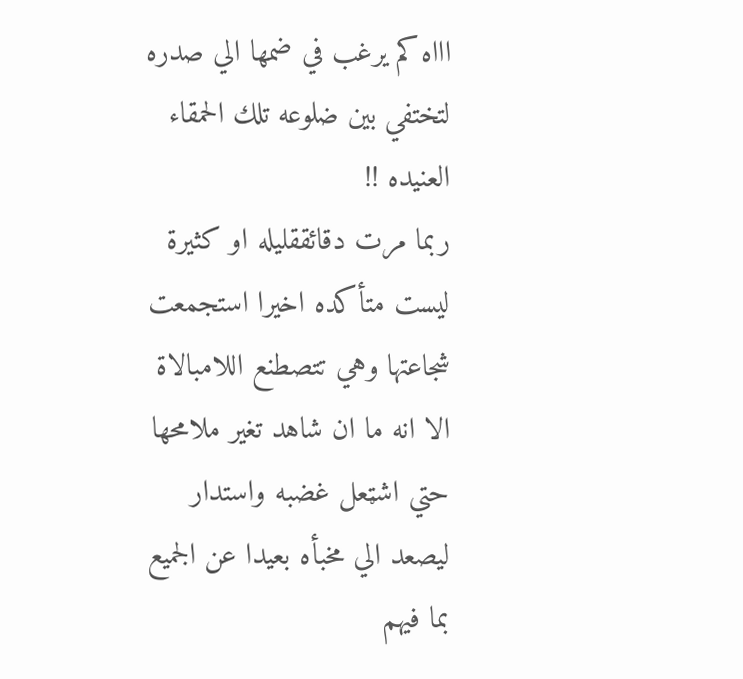اااه كم يرغب في ضمھا الي صدره لتختفي بين ضلوعه تلك الحمقاء العنيده !!
ربما مرت دقائققليله او كثيرة ليست متأكده اخيرا استجمعت شجاعتها وهي تتصطنع اللامبالاة
الا انه ما ان شاهد تغير ملامحها حتي اشټعل غضبه واستدار ليصعد الي مخبأه بعيدا عن الجميع بما فيهم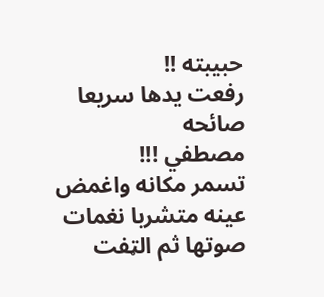حبيبته !!
رفعت يدها سريعا صائحه
مصطفي !!!
تسمر مكانه واغمض عينه متشربا نغمات صوتها ثم الټفت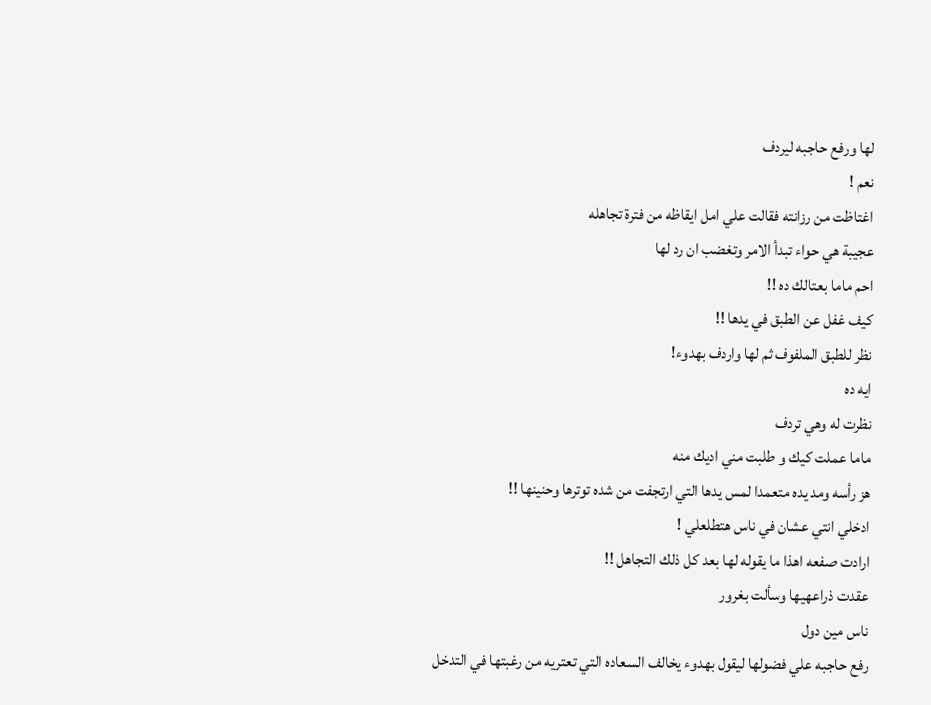لها ورفع حاجبه ليردف
نعم !
اغتاظت من رزانته فقالت علي امل ايقاظه من فترة تجاهله
عجيبة هي حواء تبدأ الامر وتغضب ان رد لها
احم ماما بعتالك ده !!
كيف غفل عن الطبق في يدها !!
نظر للطبق الملفوف ثم لها واردف بهدوء!
ايه ده
نظرت له وهي تردف
ماما عملت كيك و طلبت مني اديك منه
هز رأسه ومد يده متعمدا لمس يدها التي ارتجفت من شده توترها وحنينها !!
ادخلي انتي عشان في ناس هتطلعلي !
ارادت صفعه اهذا ما يقوله لها بعد كل ذلك التجاهل !!
عقدت ذراعهيها وسألت بغرور
ناس مين دول
رفع حاجبه علي فضولها ليقول بهدوء يخالف السعاده التي تعتريه من رغبتها في التدخل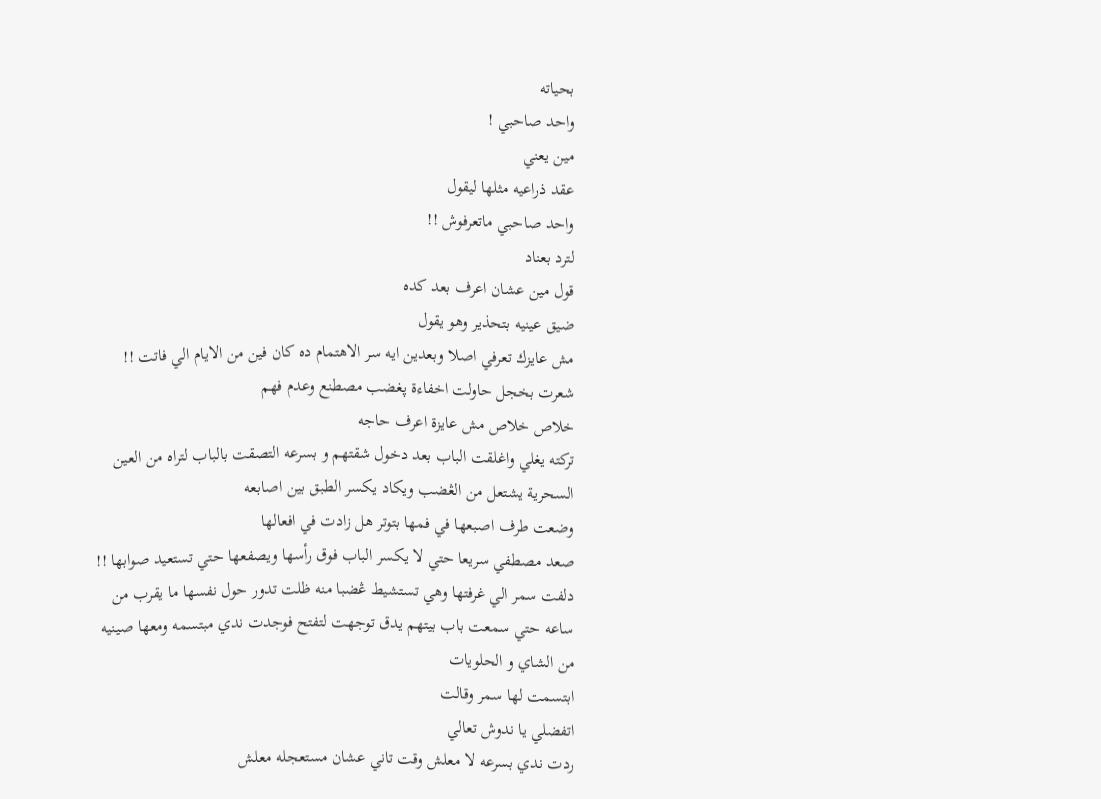بحياته
واحد صاحبي !
مين يعني
عقد ذراعيه مثلها ليقول
واحد صاحبي ماتعرفوش !!
لترد بعناد
قول مين عشان اعرف بعد كده
ضيق عينيه بتحذير وهو يقول
مش عايزك تعرفي اصلا وبعدين ايه سر الاهتمام ده كان فين من الايام الي فاتت !!
شعرت بخجل حاولت اخفاءة پغضب مصطنع وعدم فهم
خلاص خلاص مش عايزة اعرف حاجه
تركته يغلي واغلقت الباب بعد دخول شقتهم و بسرعه التصقت بالباب لتراه من العين السحرية يشتعل من الڠضب ويكاد يكسر الطبق بين اصابعه
وضعت طرف اصبعها في فمها بتوتر هل زادت في افعالها
صعد مصطفي سريعا حتي لا يكسر الباب فوق رأسها ويصفعها حتي تستعيد صوابها !!
دلفت سمر الي غرفتها وهي تستشيط ڠضبا منه ظلت تدور حول نفسها ما يقرب من ساعه حتي سمعت باب بيتهم يدق توجهت لتفتح فوجدت ندي مبتسمه ومعها صينيه من الشاي و الحلويات
ابتسمت لها سمر وقالت
اتفضلي يا ندوش تعالي
ردت ندي بسرعه لا معلش وقت تاني عشان مستعجله معلش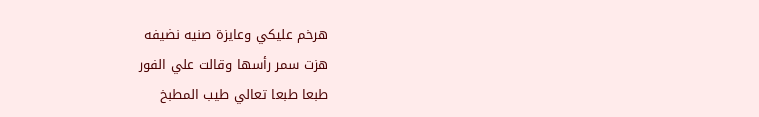هرخم عليكي وعايزة صنيه نضيفه
هزت سمر رأسها وقالت علي الفور
طبعا طبعا تعالي طيب المطبخ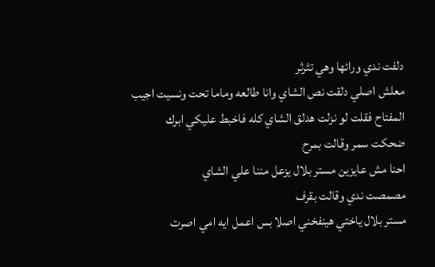دلفت ندي ورائها وهي تثرثر
معلش اصلي دلقت نص الشاي وانا طالعه وماما تحت ونسيت اجيب المفتاح فقلت لو نزلت هدلق الشاي كله فاخبط عليكي ابرك
ضحكت سمر وقالت بمرح
احنا مش عايزين مستر بلال يزعل مننا علي الشاي
مصمصت ندي وقالت بقرف
مستر بلال ياختي هينفخني اصلا بس اعمل ايه امي اصرت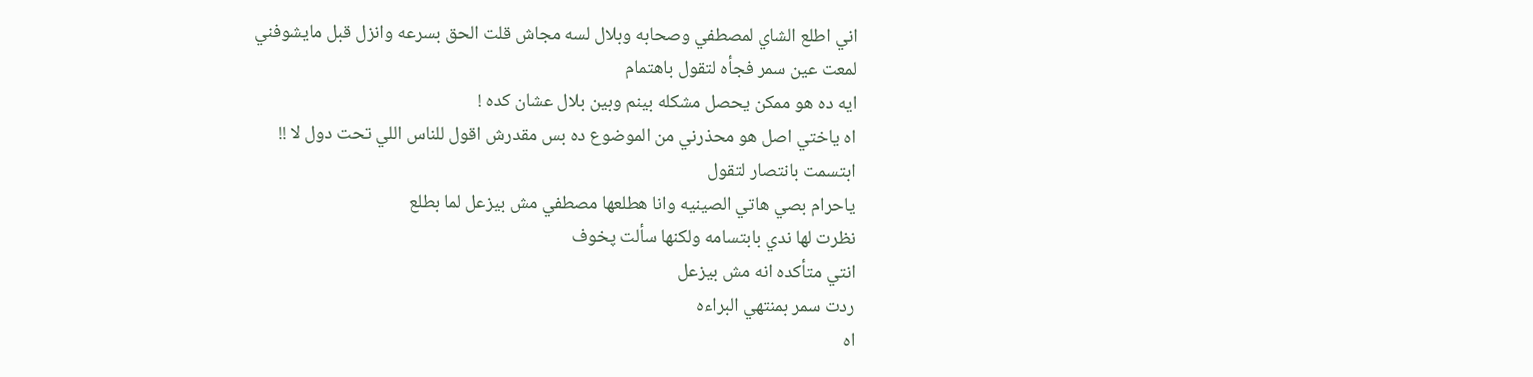اني اطلع الشاي لمصطفي وصحابه وبلال لسه مجاش قلت الحق بسرعه وانزل قبل مايشوفني
لمعت عين سمر فجأه لتقول باهتمام
ايه ده هو ممكن يحصل مشكله بينم وبين بلال عشان كده !
اه ياختي اصل هو محذرني من الموضوع ده بس مقدرش اقول للناس اللي تحت دول لا !!
ابتسمت بانتصار لتقول
ياحرام بصي هاتي الصينيه وانا هطلعها مصطفي مش بيزعل لما بطلع
نظرت لها ندي بابتسامه ولكنها سألت پخوف
انتي متأكده انه مش بيزعل
ردت سمر بمنتهي البراءه
اه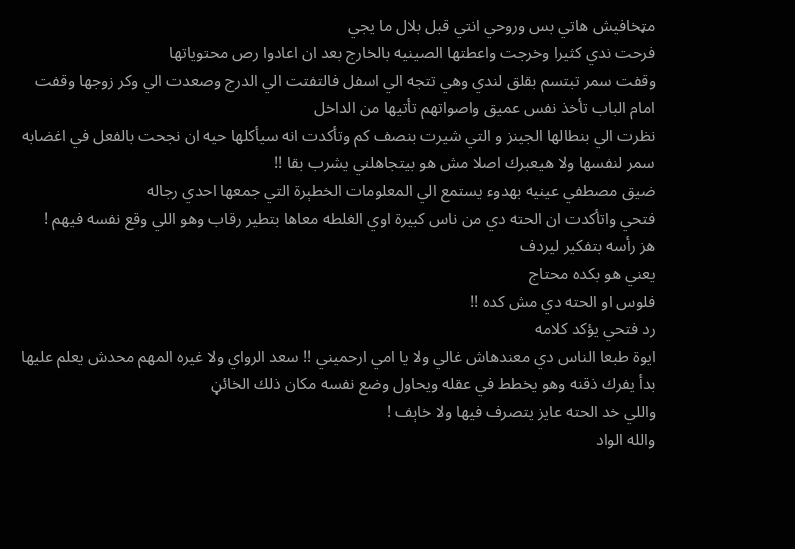مټخافيش هاتي بس وروحي انتي قبل بلال ما يجي
فرحت ندي كثيرا وخرجت واعطتها الصينيه بالخارج بعد ان اعادوا رص محتوياتها
وقفت سمر تبتسم بقلق لندي وهي تتجه الي اسفل فالتفتت الي الدرج وصعدت الي وكر زوجها وقفت امام الباب تأخذ نفس عميق واصواتهم تأتيها من الداخل
نظرت الي بنطالها الجينز و التي شيرت بنصف كم وتأكدت انه سيأكلها حيه ان نجحت بالفعل في اغضابه
سمر لنفسها ولا هيعبرك اصلا مش هو بيتجاهلني يشرب بقا !!
ضيق مصطفي عينيه بهدوء يستمع الي المعلومات الخطېرة التي جمعها احدي رجاله
فتحي واتأكدت ان الحته دي من ناس كبيرة اوي الغلطه معاها بتطير رقاب وهو اللي وقع نفسه فيهم !
هز رأسه بتفكير ليردف
يعني هو بكده محتاج
فلوس او الحته دي مش كده !!
رد فتحي يؤكد كلامه
ايوة طبعا الناس دي معندهاش غالي ولا يا امي ارحميني !! سعد الرواي ولا غيره المهم محدش يعلم عليها
بدأ يفرك ذقنه وهو يخطط في عقله ويحاول وضع نفسه مكان ذلك الخائڼ
واللي خد الحته عايز يتصرف فيها ولا خاېف !
والله الواد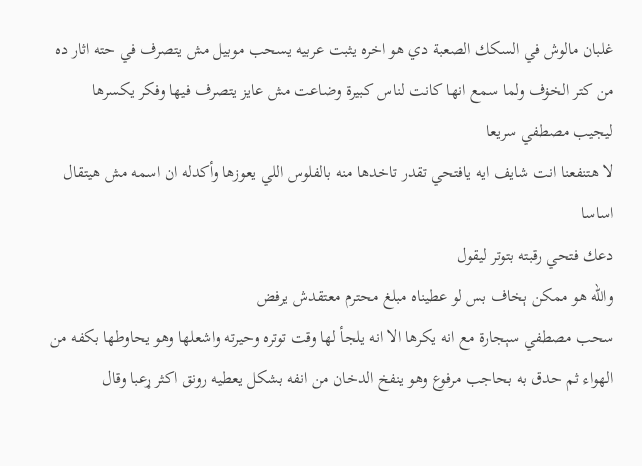غلبان مالوش في السكك الصعبة دي هو اخره يثبت عربيه يسحب موبيل مش يتصرف في حته اثار ده من كتر الخۏف ولما سمع انها كانت لناس كبيرة وضاعت مش عايز يتصرف فيها وفكر يكسرها
ليجيب مصطفي سريعا
لا هتنفعنا انت شايف ايه يافتحي تقدر تاخدها منه بالفلوس اللي يعوزها وأكدله ان اسمه مش هيتقال اساسا
دعك فتحي رقبته بتوتر ليقول
والله هو ممكن ېخاف بس لو عطيناه مبلغ محترم معتقدش يرفض
سحب مصطفي سېجارة مع انه يكرها الا انه يلجأ لها وقت توتره وحيرته واشعلها وهو يحاوطها بكفه من الهواء ثم حدق به بحاجب مرفوع وهو ينفخ الدخان من انفه بشكل يعطيه رونق اكثر ړعبا وقال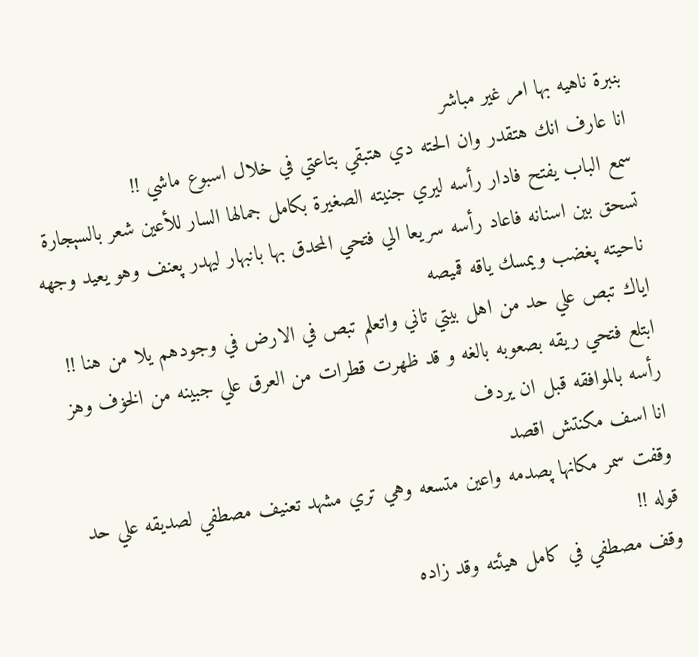بنبرة ناهيه بها امر غير مباشر
انا عارف انك هتقدر وان الحته دي هتبقي بتاعتي في خلال اسبوع ماشي !!
سمع الباب يفتح فادار رأسه ليري جنيته الصغيرة بكامل جمالها السار للأعين شعر بالسېجارة تسحق بين اسنانه فاعاد رأسه سريعا الي فتحي المحدق بها بانبهار ليهدر پعنف وهو يعيد وجهه ناحيته پغضب ويمسك ياقه قميصه
اياك تبص علي حد من اهل بيتي تاني واتعلم تبص في الارض في وجودهم يلا من هنا !!
ابتلع فتحي ريقه بصعوبه بالغه و قد ظهرت قطرات من العرق علي جبينه من الخۏف وهز رأسه بالموافقه قبل ان يردف
انا اسف مكنتش اقصد
وقفت سمر مكانها پصدمه واعين متسعه وهي تري مشهد تعنيف مصطفي لصديقه علي حد قوله !!
وقف مصطفي في كامل هيئته وقد زاده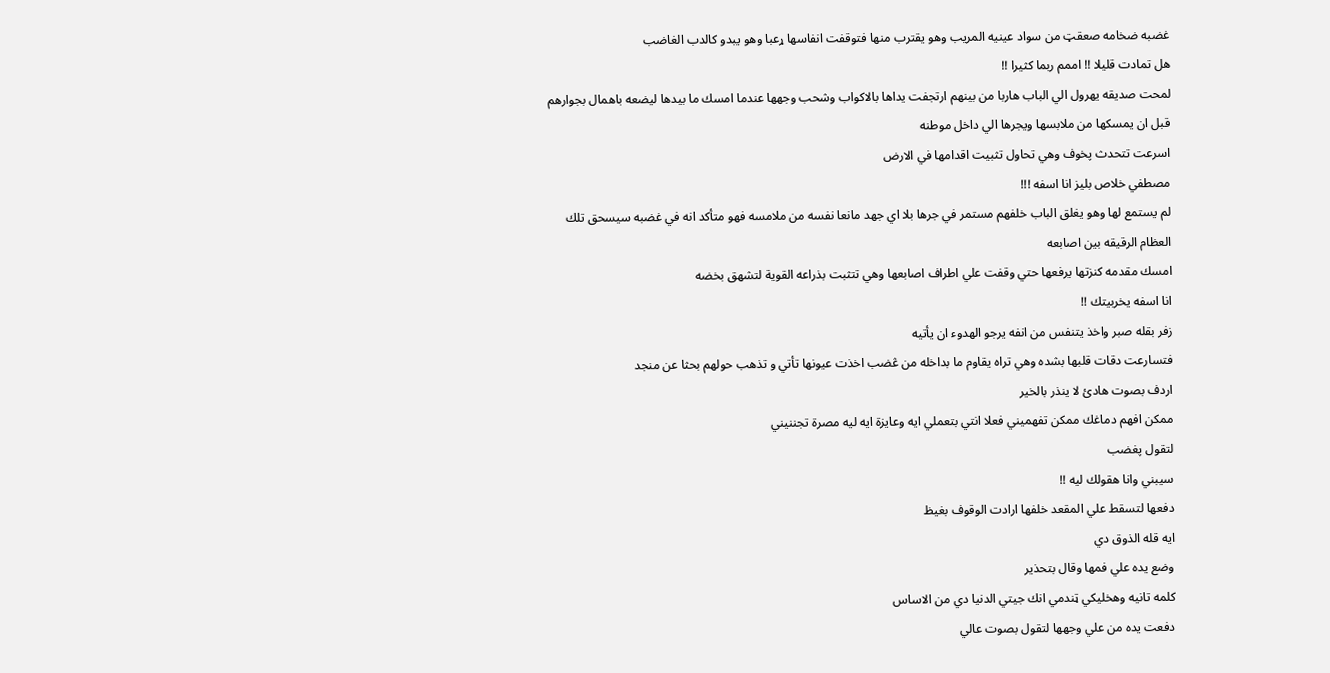غضبه ضخامه صعقټ من سواد عينيه المريب وهو يقترب منها فتوقفت انفاسها ړعبا وهو يبدو كالدب الغاضب
هل تمادت قليلا !! اممم ربما كثيرا !!
لمحت صديقه يهرول الي الباب هاربا من بينهم ارتجفت يداها بالاكواب وشحب وجهها عندما امسك ما بيدها ليضعه باهمال بجوارهم قبل ان يمسكها من ملابسها ويجرها الي داخل موطنه
اسرعت تتحدث پخوف وهي تحاول تثبيت اقدامها في الارض
مصطفي خلاص بليز انا اسفه !!!
لم يستمع لها وهو يغلق الباب خلفهم مستمر في جرها بلا اي جهد مانعا نفسه من ملامسه فهو متأكد انه في غضبه سيسحق تلك العظام الرقيقه بين اصابعه
امسك مقدمه كنزتها يرفعها حتي وقفت علي اطراف اصابعها وهي تتثبت بذراعه القوية لتشهق بخضه
انا اسفه يخربيتك !!
زفر بقله صبر واخذ يتنفس من انفه يرجو الهدوء ان يأتيه
فتسارعت دقات قلبها بشده وهي تراه يقاوم ما بداخله من ڠضب اخذت عيونها تأتي و تذهب حولهم بحثا عن منجد
اردف بصوت هادئ لا ينذر بالخير
ممكن افهم دماغك ممكن تفهميني فعلا انتي بتعملي ايه وعايزة ايه ليه مصرة تجننيني
لتقول پغضب
سيبني وانا هقولك ليه !!
دفعها لتسقط علي المقعد خلفها ارادت الوقوف بغيظ
ايه قله الذوق دي
وضع يده علي فمها وقال بتحذير
كلمه تانيه وهخليكي ټندمي انك جيتي الدنيا دي من الاساس
دفعت يده من علي وجهها لتقول بصوت عالي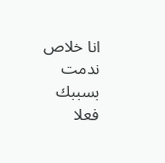انا خلاص ندمت بسببك فعلا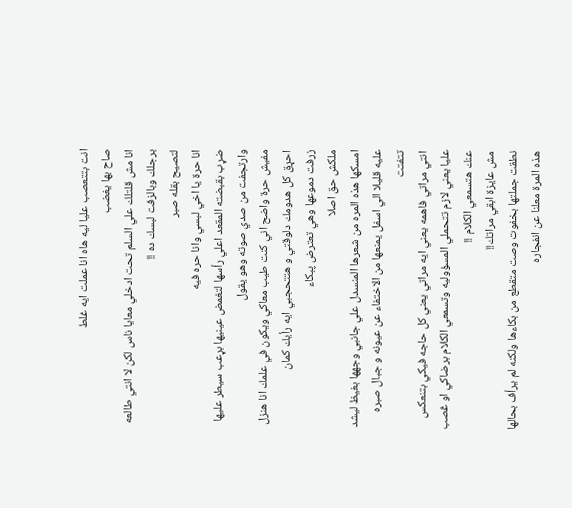انت بتتعصب عليا ليه هاه انا عملت ايه غلط
صاح بها يغضب
انا مش قلتلك علي السلم تحت ادخلي معايا ناس لكن لا انتي طالعه برجلك وبالزفت لبسك ده !!
لتصيح بقله صبر
انا حرة يا اخي لبسي وانا حره فيه
ضړب بقبضته المقعد اعلي رأسها لتغمض عينيها بړعب سيطر عليها وارتجفت من صدي صوته وهو يقول
مفيش حرة واضح اني كنت طيب معاكي ويكون في علمك انا هنزل احړق كل هدومك دلوقتي و هتتحجبي ايه رأيك كمان
زرفت دموعها وهي تعترض پبكاء
ملكش حق اصلا
امسكها هذه المره من شعرها المنسدل علي جانبي وجهها بغيظ ليشد عليه قليلا الي اسفل يمنعها من الاختفاء عن عيونه و جبال صبره تتفتت
انتي مراتي فاهمه يعني ايه مراتي يعني كل حاجه فيكي بتنعكس عليا يعني لازم تتحملي المسؤوليه وتسمعي الكلام برضاكي او ڠصب عنك هتسمعي الكلام !!
مش عايزة ابقي مراتك!!
نطقت جملتها بخفوت وصت متقطع من بكاءها ولكنه لم يرأف بحالها هذه المرة معلنا عن انفجاره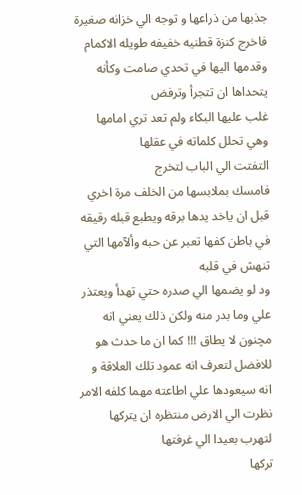جذبها من ذراعها و توجه الي خزانه صغيرة فاخرج كنزة قطنيه خفيفه طويله الاكمام وقدمها اليها في تحدي صامت وكأنه يتحداها ان تتجرأ وترفض
غلب عليها البكاء ولم تعد تري امامها وهي تحلل كلماته في عقلها
التفتت الي الباب لتخرج
فامسك بملابسها من الخلف مرة اخري قبل ان ياخد يدها برقه ويطبع قبله رقيقه في باطن كفها تعبر عن حبه وألآمها التي تنهش في قلبه
ود لو يضمها الي صدره حتي تهدأ ويعتذر علي وما بدر منه ولكن ذلك يعني انه مچنون لا يطاق !!! كما ان ما حدث هو للافضل لتعرف انه عمود تلك العلاقة و انه سيعودها علي اطاعته مهما كلفه الامر
نظرت الي الارض منتظره ان يتركها لتهرب بعيدا الي غرفتها
تركها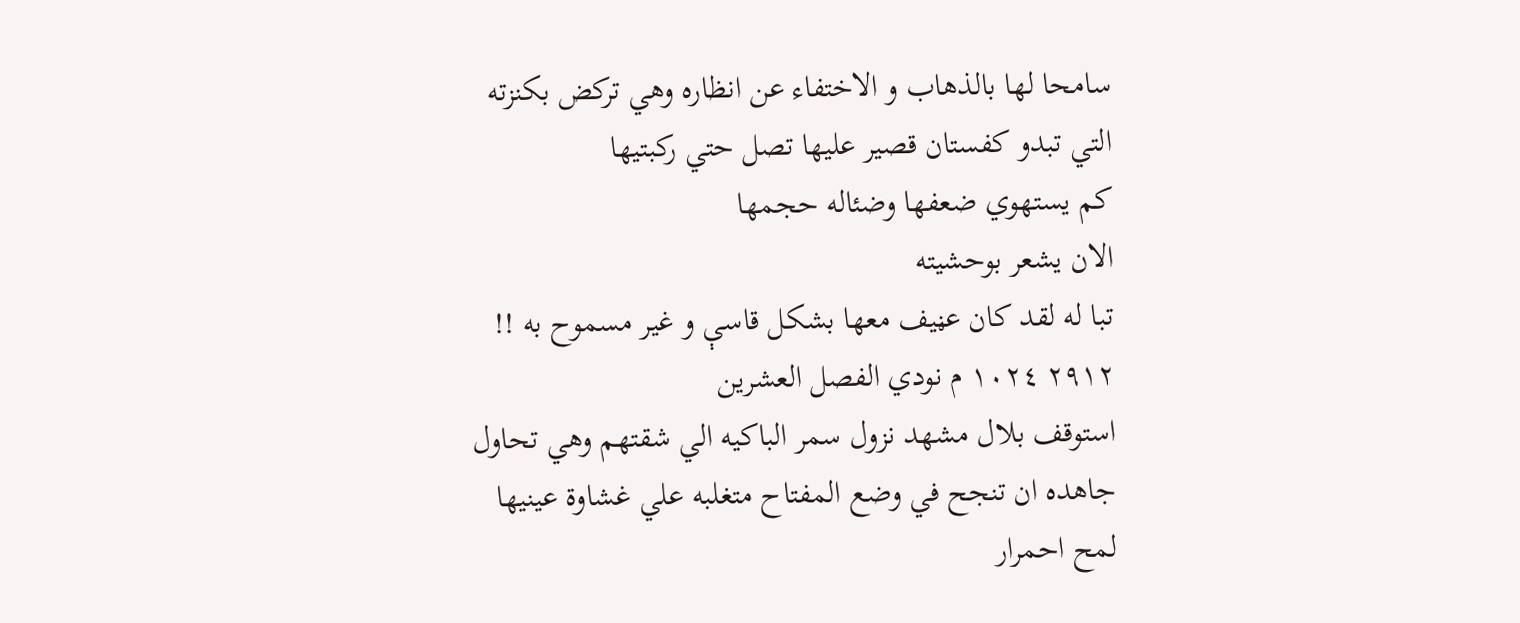سامحا لها بالذهاب و الاختفاء عن انظاره وهي تركض بكنزته التي تبدو كفستان قصير عليها تصل حتي ركبتيها
كم يستهوي ضعفها وضئاله حجمها
الان يشعر بوحشيته
تبا له لقد كان عڼيف معها بشكل قاسې و غير مسموح به !!
٢٩١٢ ١٠٢٤ م نودي الفصل العشرين
استوقف بلال مشهد نزول سمر الباكيه الي شقتهم وهي تحاول جاهده ان تنجح في وضع المفتاح متغلبه علي غشاوة عينيها لمح احمرار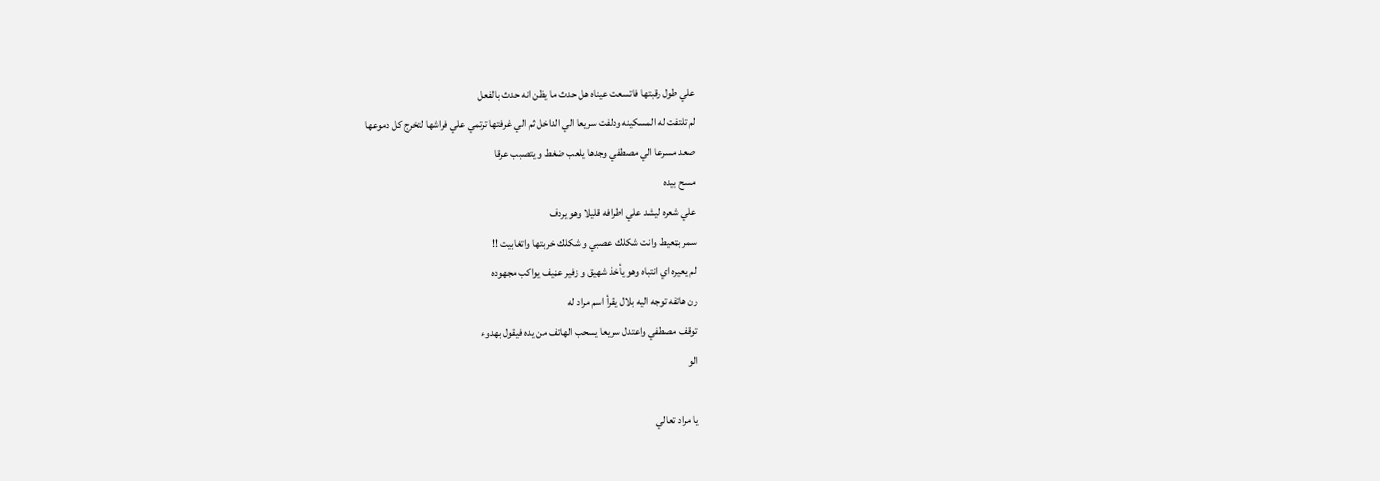علي طول رقبتها فاتسعت عيناه هل حدث ما يظن انه حدث بالفعل
لم تلتفت له المسكينه ودلفت سريعا الي الداخل ثم الي غرفتها ترتمي علي فراشها لتخرج كل دموعها
صعد مسرعا الي مصطفي وجدها يلعب ضغط و يتصبب عرقا
مسح بيده
علي شعره ليشد علي اطرافه قليلا وهو يردف
سمر بټعيط وانت شكلك عصبي و شكلك خربتها واتغابيت !!
لم يعيره اي انتباه وهو يأخذ شهيق و زفير عڼيف يواكب مجهوده
رن هاتفه توجه اليه بلال يقرأ اسم مراد له
توقف مصطفي واعتدل سريعا يسحب الهاتف من يده فيقول بهدوء
الو

يا مراد تعالي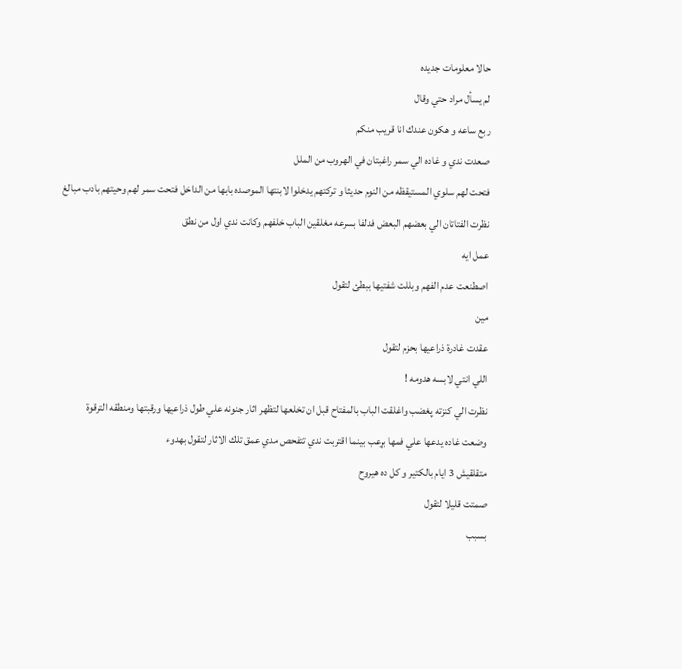حالا معلومات جديده
لم يسأل مراد حتي وقال
ربع ساعه و هكون عندك انا قريب منكم
صعدت ندي و غاده الي سمر راغبتان في الهروب من الملل
فتحت لهم سلوي المستيقظه من النوم حديثا و تركتهم يدخلوا لابنتها الموصده بابها من الداخل فتحت سمر لهم وحيتهم بادب مبالغ
نظرت الفتاتان الي بعضهم البعض فدلفا بسرعه مغلقين الباب خلفهم وكانت ندي اول من نطق
عمل ايه
اصطنعت عدم الفهم وبللت شفتيها ببطئ لتقول
مين
عقدت غادرة ذراعيها بحزم لتقول
اللي انتي لابسه هدومه !
نظرت الي كنزته پغضب واغلقت الباب بالمفتاح قبل ان تخلعها لتظهر اثار جنونه علي طول ذراعيها ورقبتها ومنطقه الترقوة
وضعت غاده يدعها علي فمها بړعب بينما اقتربت ندي تتفحص مدي عمق تلك الاثار لتقول بهدوء
متقلقيش 3 ايام بالكتير و كل ده هيروح
صمتت قليلا لتقول
بسبب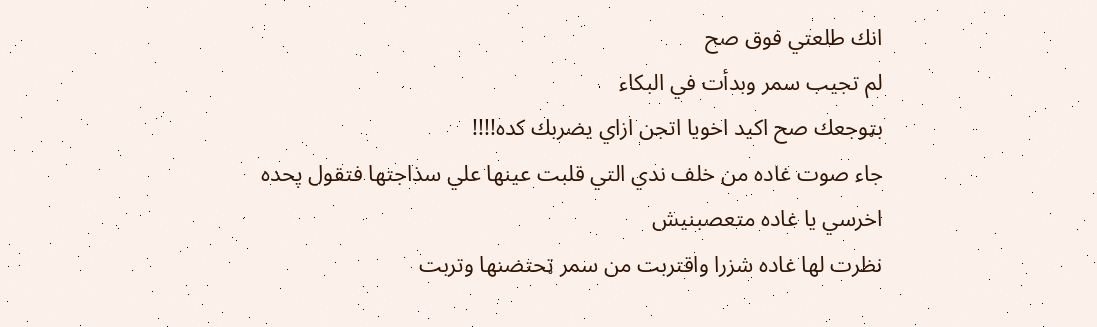انك طلعتي فوق صح
لم تجيب سمر وبدأت في البكاء
بټوجعك صح اكيد اخويا اتجن ازاي يضربك كده!!!!
جاء صوت غاده من خلف ندي التي قلبت عينها علي سذاجتها فتقول پحده
اخرسي يا غاده متعصبنيش
نظرت لها غاده شزرا واقتربت من سمر ټحتضنها وتربت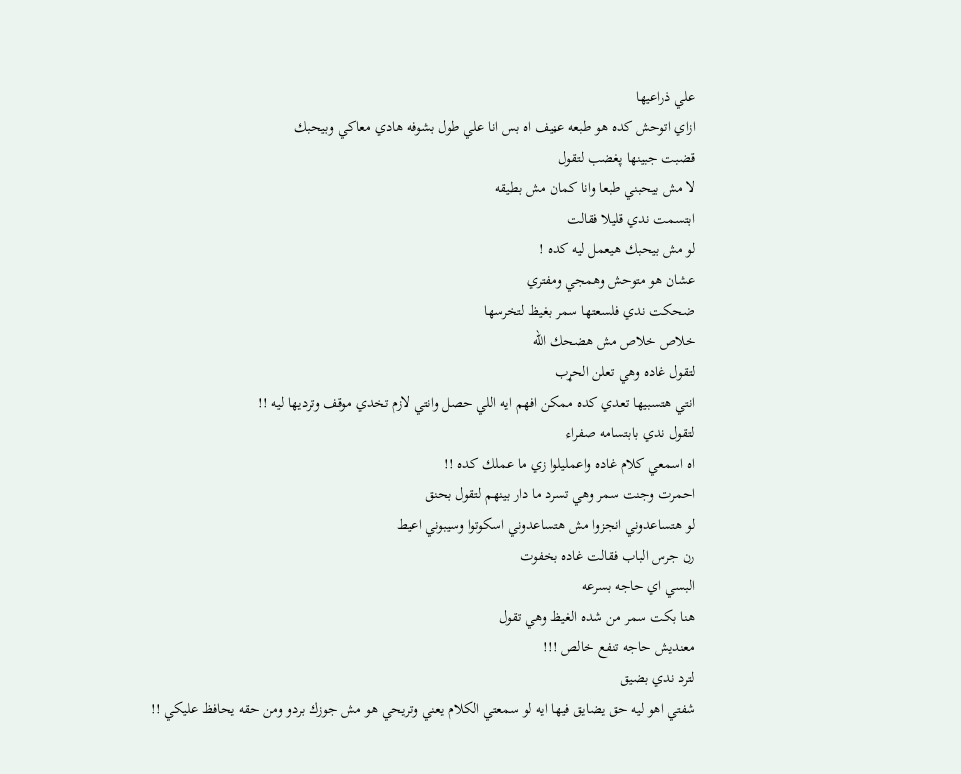علي ذراعيها
ازاي اتوحش كده هو طبعه عڼيف اه بس انا علي طول بشوفه هادي معاكي وبيحبك
قضبت جبينها پغضب لتقول
لا مش بيحبني طبعا وانا كمان مش بطيقه
ابتسمت ندي قليلا فقالت
لو مش بيحبك هيعمل ليه كده !
عشان هو متوحش وهمجي ومفتري
ضحكت ندي فلسعتها سمر بغيظ لتخرسها
خلاص خلاص مش هضحك الله
لتقول غاده وهي تعلن الحړب
انتي هتسبيها تعدي كده ممكن افهم ايه اللي حصل وانتي لازم تخدي موقف وترديها ليه !!
لتقول ندي بابتسامه صفراء
اه اسمعي كلام غاده واعمليلوا زي ما عملك كده !!
احمرت وجنت سمر وهي تسرد ما دار بينهم لتقول بحنق
لو هتساعدوني انجزوا مش هتساعدوني اسكوتوا وسيبوني اعيط
رن جرس الباب فقالت غاده بخفوت
البسي اي حاجه بسرعه
هنا بكت سمر من شده الغيظ وهي تقول
معنديش حاجه تنفع خالص !!!
لترد ندي بضيق
شفتي اهو ليه حق يضايق فيها ايه لو سمعتي الكلام يعني وتريحي هو مش جوزك بردو ومن حقه يحافظ عليكي !!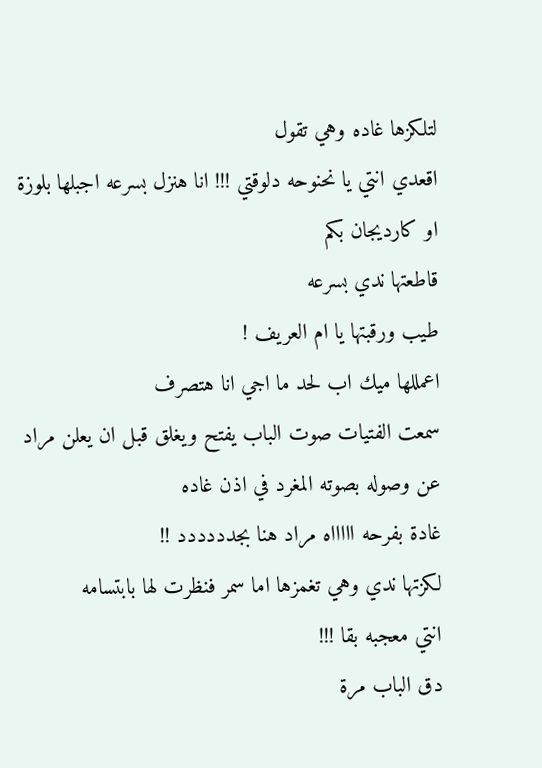لتلكزها غاده وهي تقول
اقعدي انتي يا نحنوحه دلوقتي !!! انا هنزل بسرعه اجبلها بلوزة او كارديجان بكم
قاطعتها ندي بسرعه
طيب ورقبتها يا ام العريف !
اعمللها ميك اب لحد ما اجي انا هتصرف
سمعت الفتيات صوت الباب يفتح ويغلق قبل ان يعلن مراد عن وصوله بصوته المغرد في اذن غاده
غادة بفرحه اااااه مراد هنا بجدددددد !!
لكزتها ندي وهي تغمزها اما سمر فنظرت لها بابتسامه
انتي معجبه بقا !!!
دق الباب مرة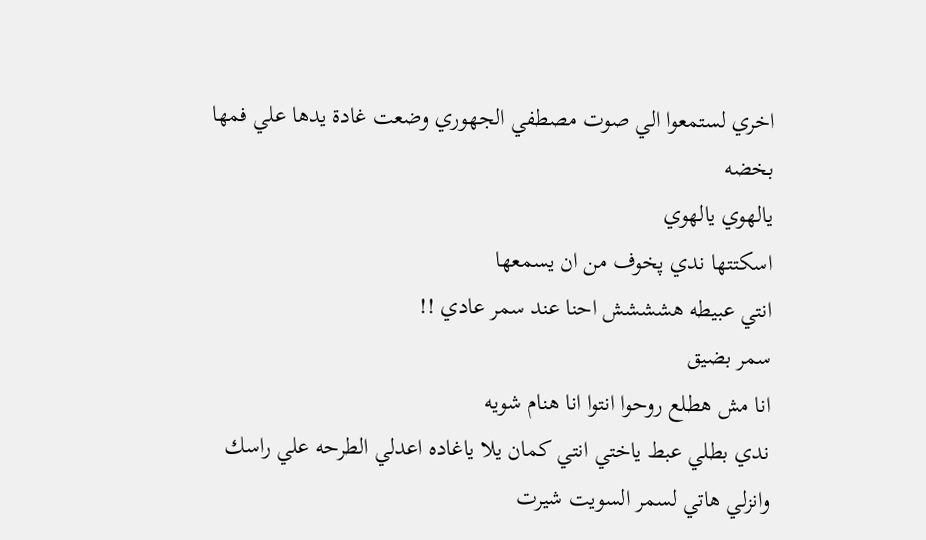اخري لستمعوا الي صوت مصطفي الجهوري وضعت غادة يدها علي فمها بخضه
يالهوي يالهوي
اسكتتها ندي پخوف من ان يسمعها
انتي عبيطه هشششش احنا عند سمر عادي !!
سمر بضيق
انا مش هطلع روحوا انتوا انا هنام شويه
ندي بطلي عبط ياختي انتي كمان يلا ياغاده اعدلي الطرحه علي راسك وانزلي هاتي لسمر السويت شيرت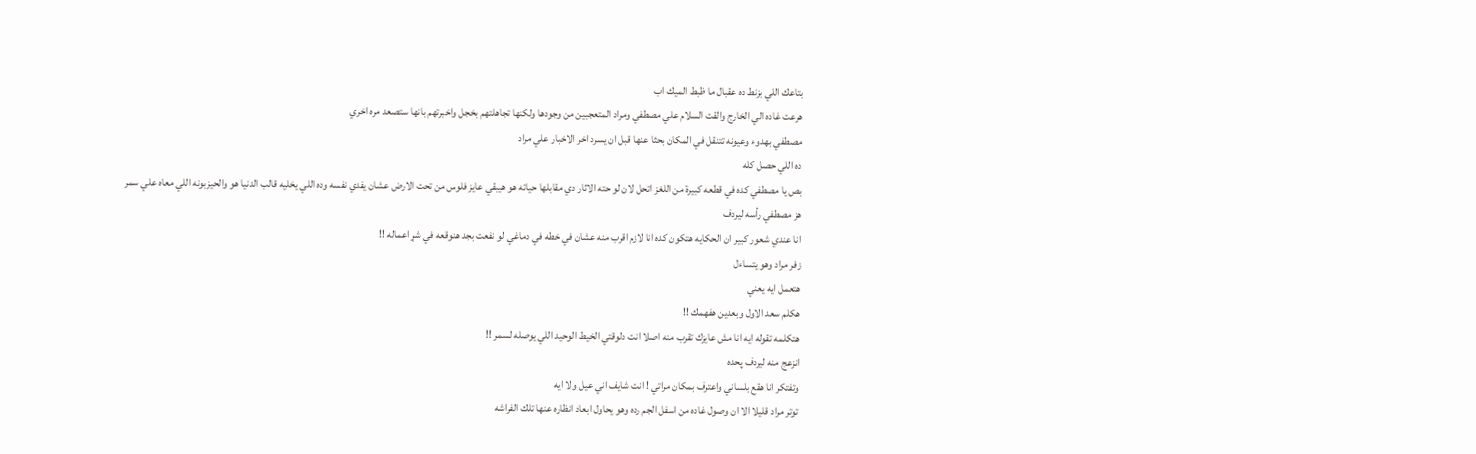بتاعك اللي بزنط ده عقبال ما ظبط الميك اب
هرعت غاده الي الخارج والقت السلام علي مصطفي ومراد المتعجبين من وجودها ولكنها تجاهلتهم بخجل واخبرتهم بانها ستصعد مره اخري
مصطفي بهدوء وعيونه تتنقل في المكان بحثا عنها قبل ان يسرد اخر الاخبار علي مراد
ده اللي حصل كله
بص يا مصطفي كده في قطعه كبيرة من اللغز اتحل لان لو حته الاثار دي مقابلها حياته هو هيبقي عايز فلوس من تحت الارض عشان يفدي نفسه وده اللي يخليه قالب الدنيا هو والحيزبونه اللي معاه علي سمر
هز مصطفي رأسه ليردف
انا عندي شعور كبير ان الحكايه هتكون كده انا لازم اقرب منه عشان في خطه في دماغي لو نفعت بجد هنوقعه في شړ اعماله !!
زفر مراد وهو يتساءل
هتعمل ايه يعني
هكلم سعد الاول وبعدين هفهمك !!
هتكلمه تقوله ايه انا مش عايزك تقرب منه اصلا انت دلوقتي الخيط الوحيد اللي يوصله لسمر !!
انزعج منه ليردف پحده
وتفتكر انا هقع بلساني واعترف بمكان مراتي ! انت شايف اني عيل ولا ايه
توتر مراد قليلا الا ان وصول غاده من اسفل الجم رده وهو يحاول ابعاد انظاره عنها تلك الفراشه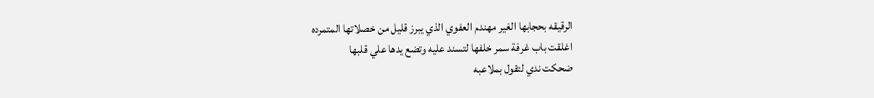الرقيقه بحجابها الغير مهندم العفوي الذي يبرز قليل من خصلاتها المتمرده
اغلقت باب غرفة سمر خلفها لتسند عليه وتضع يدها علي قلبها
ضحكت ندي لتقول بملاعبه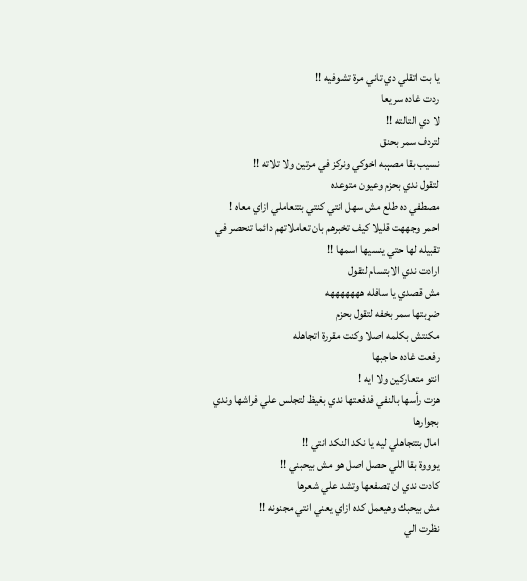يا بت اتقلي دي تاني مرة تشوفيه !!
ردت غاده سريعا
لا دي التالته !!
لتردف سمر بحنق
نسيب بقا مصېبه اخوكي ونركز في مرتين ولا تلاته !!
لتقول ندي بحزم وعيون متوعده
مصطفي ده طلع مش سهل انتي كنتي بتتعاملي ازاي معاه !
احمر وجههت قليلا كيف تخبرهم بان تعاملاتهم دائما تنحصر في تقبيله لها حتي ينسيها اسمها !!
ارادت ندي الابتسام لتقول
مش قصدي يا سافله هههههههه
ضړبتها سمر بخفه لتقول بحزم
مكنتش بكلمه اصلا وكنت مقررة اتجاهله
رفعت غاده حاجبها
انتو متعاركين ولا ايه !
هزت رأسها بالنفي فدفعتها ندي بغيظ لتجلس علي فراشها وندي بجوارها
امال بتتجاهلي ليه يا نكد النكد انتي !!
يوووة بقا اللي حصل اصل هو مش بيحبني !!
كادت ندي ان ټصفعها وتشد علي شعرها
مش بيحبك وهيعمل كده ازاي يعني انتي مجنونه !!
نظرت الي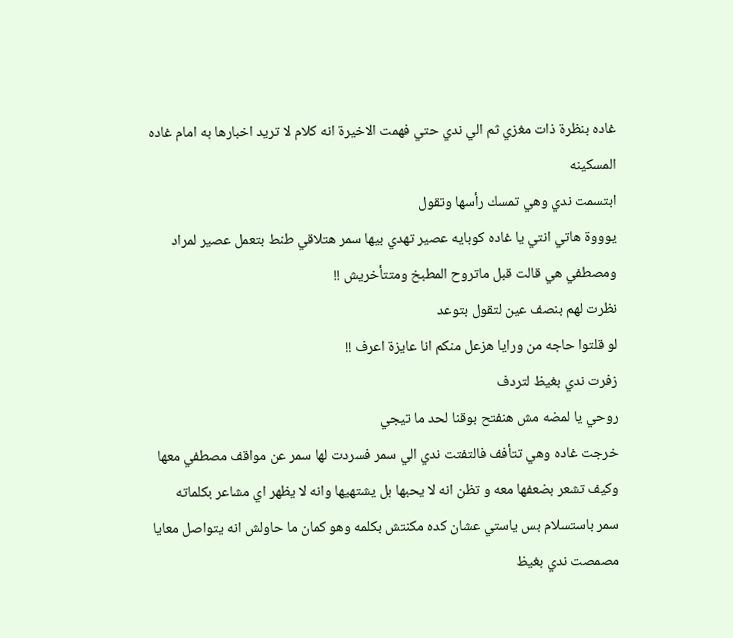غاده بنظرة ذات مغزي ثم الي ندي حتي فهمت الاخيرة انه كلام لا تريد اخبارها به امام غاده المسكينه
ابتسمت ندي وهي تمسك رأسها وتقول
يوووة هاتي انتي يا غاده كوبايه عصير تهدي بيها سمر هتلاقي طنط بتعمل عصير لمراد ومصطفي هي قالت قبل ماتروح المطبخ ومتتأخريش !!
نظرت لهم بنصف عين لتقول بتوعد
لو قلتوا حاجه من ورايا هزعل منكم انا عايزة اعرف !!
زفرت ندي بغيظ لتردف
روحي يا لمضه مش هنفتح بوقنا لحد ما تيجي
خرجت غاده وهي تتأفف فالتفتت ندي الي سمر فسردت لها سمر عن مواقف مصطفي معها وكيف تشعر بضعفها معه و تظن انه لا يحبها بل يشتهيها وانه لا يظهر اي مشاعر بكلماته
سمر باستسلام بس ياستي عشان كده مكنتش بكلمه وهو كمان ما حاولش انه يتواصل معايا
مصمصت ندي بغيظ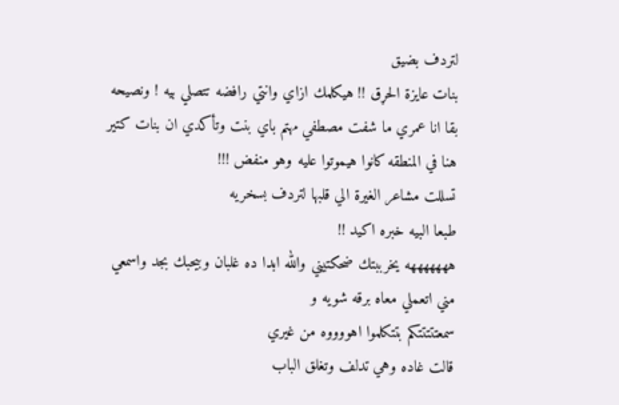لتردف بضيق
بنات عايزة الحړق !! هيكلمك ازاي وانتي رافضه تتصلي بيه ! ونصيحه بقا انا عمري ما شفت مصطفي مهتم باي بنت وتأكدي ان بنات كتير هنا في المنطقه كانوا هيموتوا عليه وهو منفض !!!
تسللت مشاعر الغيرة الي قلبها لتردف بسخريه
طبعا البيه خبره اكيد !!
هههههههه يخرببتك ضحكتيني والله ابدا ده غلبان وبيحبك بجد واسمعي مني اتعملي معاه برقه شويه و
سمعتتتتتكم بتتكلموا اهووووه من غيري
قالت غاده وهي تدلف وتغلق الباب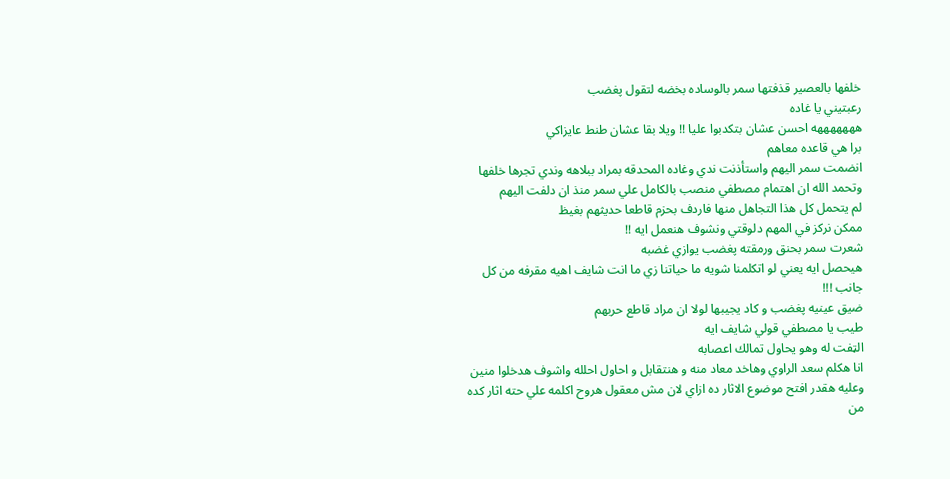خلفها بالعصير قذفتها سمر بالوساده بخضه لتقول پغضب
رعبتيني يا غاده
هههههههه احسن عشان بتكدبوا عليا !! ويلا بقا عشان طنط عايزاكي
برا هي قاعده معاهم
انضمت سمر اليهم واستأذنت ندي وغاده المحدقه بمراد ببلاهه وندي تجرها خلفها وتحمد الله ان اهتمام مصطفي منصب بالكامل علي سمر منذ ان دلفت اليهم
لم يتحمل كل هذا التجاهل منها فاردف بحزم قاطعا حديثهم بغيظ
ممكن نركز في المهم دلوقتي ونشوف هنعمل ايه !!
شعرت سمر بحنق ورمقته پغضب يوازي غضبه
هيحصل ايه يعني لو اتكلمنا شويه ما حياتنا زي ما انت شايف اهيه مقرفه من كل جانب !!!
ضيق عينيه پغضب و كاد يجيبها لولا ان مراد قاطع حربهم
طيب يا مصطفي قولي شايف ايه
الټفت له وهو يحاول تمالك اعصابه
انا هكلم سعد الراوي وهاخد معاد منه و هنتقابل و احاول احلله واشوف هدخلوا منين وعليه هقدر افتح موضوع الاثار ده ازاي لان مش معقول هروح اكلمه علي حته اثار كده من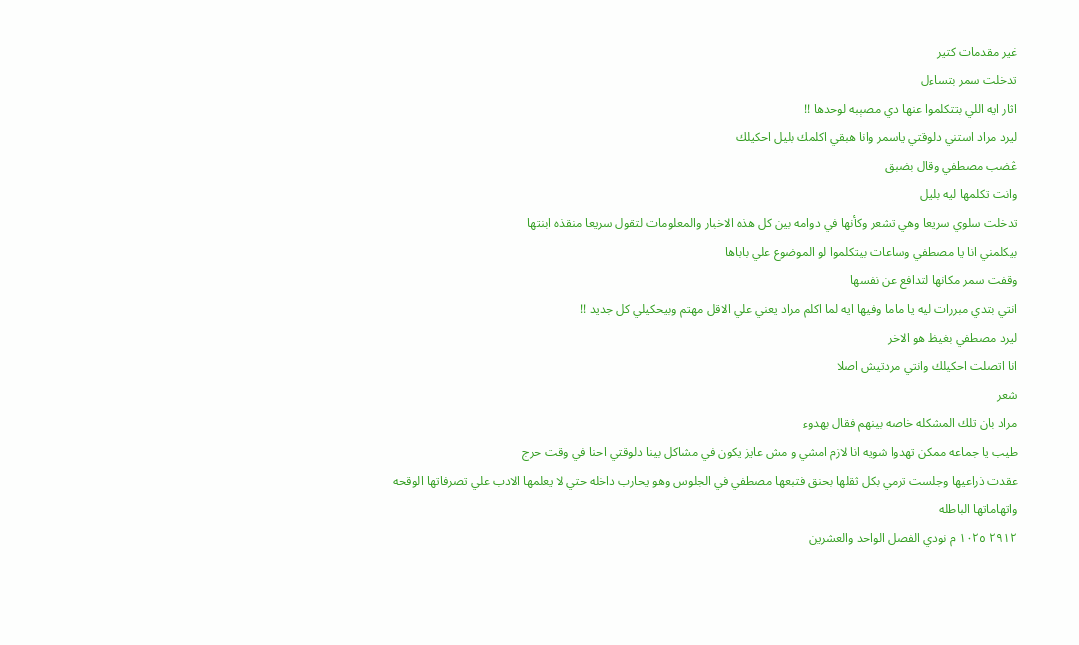غير مقدمات كتير
تدخلت سمر بتساءل
اثار ايه اللي بتتكلموا عنها دي مصېبه لوحدها !!
ليرد مراد استني دلوقتي ياسمر وانا هبقي اكلمك بليل احكيلك
ڠضب مصطفي وقال بضبق
وانت تكلمها ليه بليل
تدخلت سلوي سريعا وهي تشعر وكأنها في دوامه بين كل هذه الاخبار والمعلومات لتقول سريعا منقذه ابنتها
بيكلمني انا يا مصطفي وساعات بيتكلموا لو الموضوع علي باباها
وقفت سمر مكانها لتدافع عن نفسها
انتي بتدي مبررات ليه يا ماما وفيها ايه لما اكلم مراد يعني علي الاقل مهتم وبيحكيلي كل جديد !!
ليرد مصطفي بغيظ هو الاخر
انا اتصلت احكيلك وانتي مردتيش اصلا
شعر
مراد بان تلك المشكله خاصه بينهم فقال بهدوء
طيب يا جماعه ممكن تهدوا شويه انا لازم امشي و مش عايز يكون في مشاكل بينا دلوقتي احنا في وقت حرج
عقدت ذراعيها وجلست ترمي بكل ثقلها بحنق فتبعها مصطفي في الجلوس وهو يحارب داخله حتي لا يعلمها الادب علي تصرفاتها الوقحه واتهاماتها الباطله
٢٩١٢ ١٠٢٥ م نودي الفصل الواحد والعشرين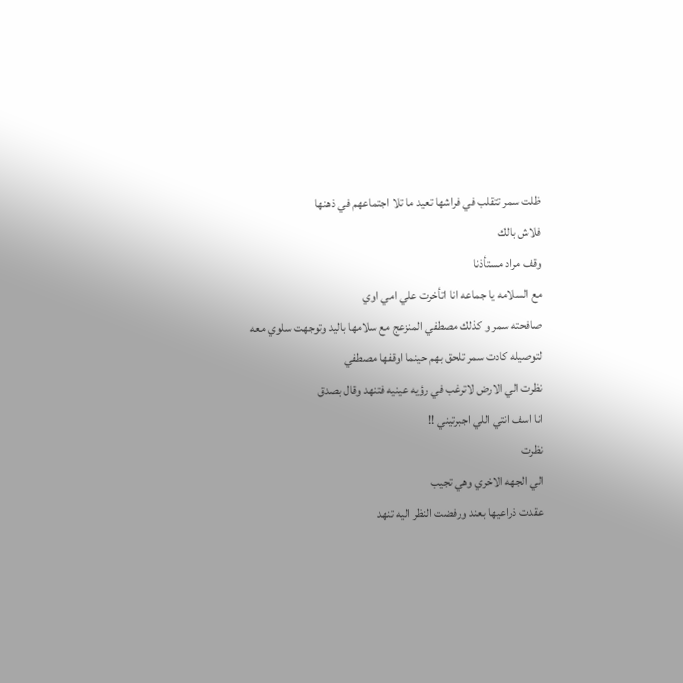ظلت سمر تتقلب في فراشها تعيد ما تلا اجتماعهم في ذهنها
فلاش بالك
وقف مراد مستأذنا
مع السلامه يا جماعه انا اتأخرت علي امي اوي
صافحته سمر و كذلك مصطفي المنزعج مع سلامها باليد وتوجهت سلوي معه لتوصيله كادت سمر تلحق بهم حينما اوقفها مصطفي
نظرت الي الارض لاترغب في رؤيه عينيه فتنهد وقال بصدق
انا اسف انتي اللي اجبرتيني !!
نظرت
الي الجهه الاخري وهي تجيب
عقدت ذراعيها بعند ورفضت النظر اليه تنهد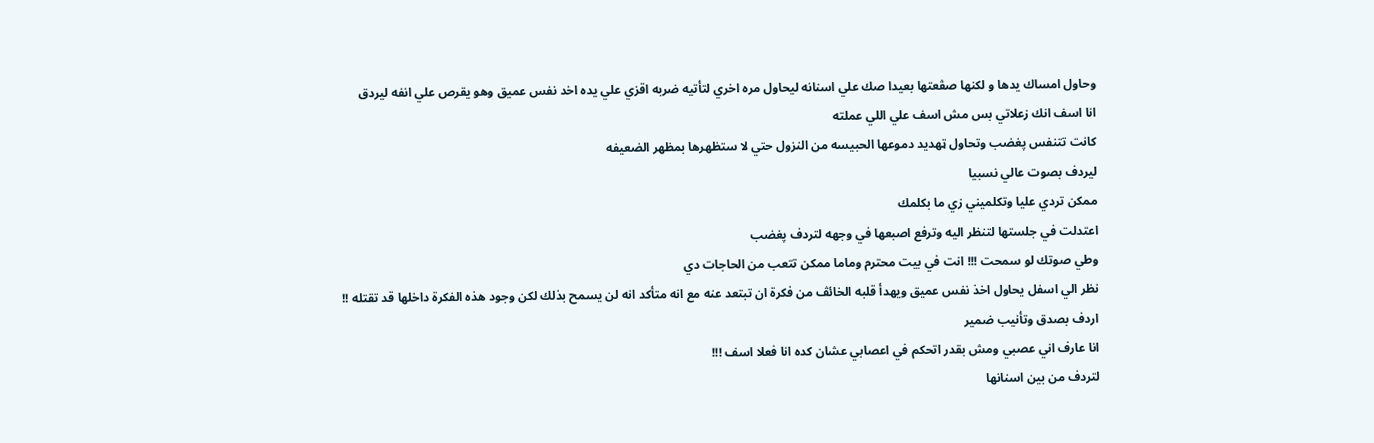وحاول امساك يدها و لكنها صڤعتها بعيدا صك علي اسنانه ليحاول مره اخري لتأتيه ضربه اقزي علي يده اخد نفس عميق وهو يقرص علي انفه ليردق
انا اسف انك زعلاتي بس مش اسف علي اللي عملته
كانت تتنفس پغضب وتحاول ټهديد دموعها الحبيسه من النزول حتي لا ستظهرها بمظهر الضعيفه
ليردف بصوت عالي نسبيا
ممكن تردي عليا وتكلميني زي ما بكلمك
اعتدلت في جلستها لتنظر اليه وترفع اصبعها في وجهه لتردف پغضب
وطي صوتك لو سمحت !!! انت في بيت محترم وماما ممكن تتعب من الحاجات دي
نظر الي اسفل يحاول اخذ نفس عميق ويهدأ قلبه الخائڤ من فكرة ان تبتعد عنه مع انه متأكد انه لن يسمح بذلك لكن وجود هذه الفكرة داخلها قد تقتله !!
اردف بصدق وتأنيب ضمير
انا عارف اني عصبي ومش بقدر اتحكم في اعصابي عشان كده انا فعلا اسف !!!
لتردف من بين اسنانها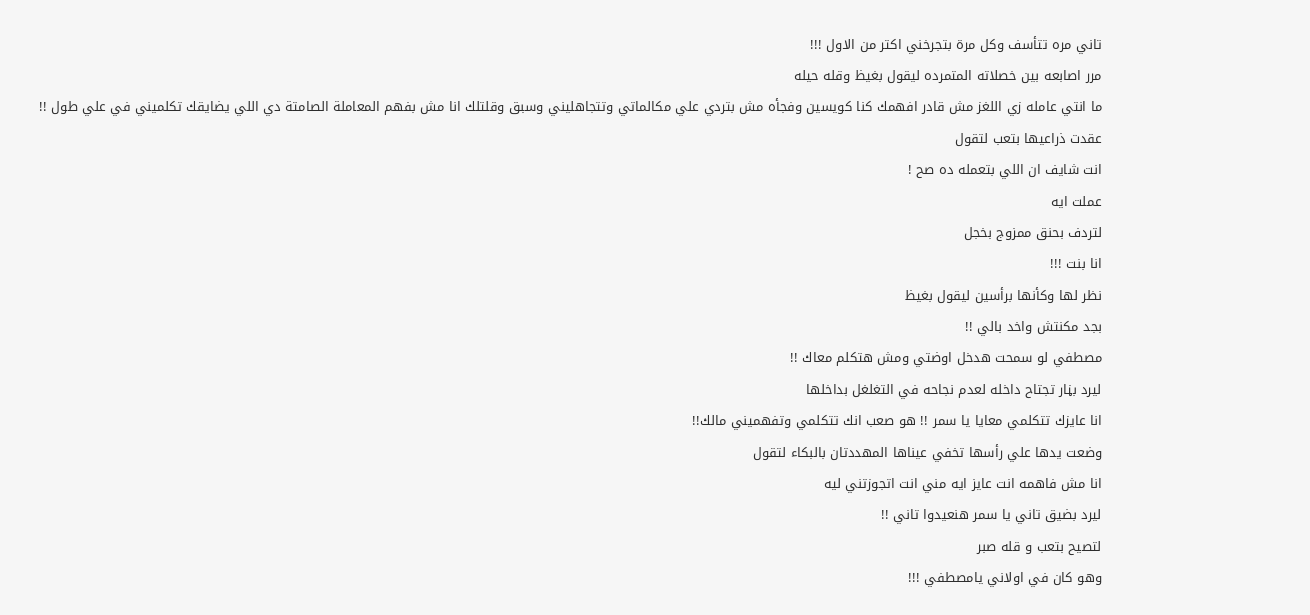تاني مره تتأسف وكل مرة بتجرخني اكتر من الاول !!!
مرر اصابعه بين خصلاته المتمرده ليقول بغيظ وقله حيله
ما انتي عامله زي اللغز مش قادر افهمك كنا كويسين وفجأه مش بتردي علي مكالماتي وتتجاهليني وسبق وقلتلك انا مش بفهم المعاملة الصامتة دي اللي يضايقك تكلميني في علي طول !!
عقدت ذراعيها بتعب لتقول
انت شايف ان اللي بتعمله ده صح !
عملت ايه
لتردف بحنق ممزوج بخجل
انا بنت !!!
نظر لها وكأنها برأسين ليقول بغيظ
بجد مكنتش واخد بالي !!
مصطفي لو سمحت هدخل اوضتي ومش هتكلم معاك !!
ليرد بڼار تجتاح داخله لعدم نجاحه في التغلغل بداخلها
انا عايزك تتكلمي معايا يا سمر !! هو صعب انك تتكلمي وتفهميني مالك!!
وضعت يدها علي رأسها تخفي عيناها المهددتان بالبكاء لتقول
انا مش فاهمه انت عايز ايه مني انت اتجوزتني ليه
ليرد بضيق تاني يا سمر هنعيدوا تاني !!
لتصيح بتعب و قله صبر
وهو كان في اولاني يامصطفي !!!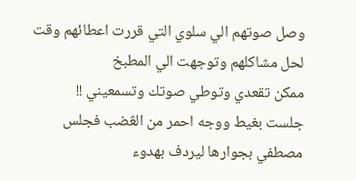وصل صوتهم الي سلوي التي قررت اعطائهم وقت لحل مشاكلهم وتوجهت الي المطبخ
ممكن تقعدي وتوطي صوتك وتسمعيني !!
جلست بغيط ووجه احمر من الڠضب فجلس مصطفي بجوارها ليردف بهدوء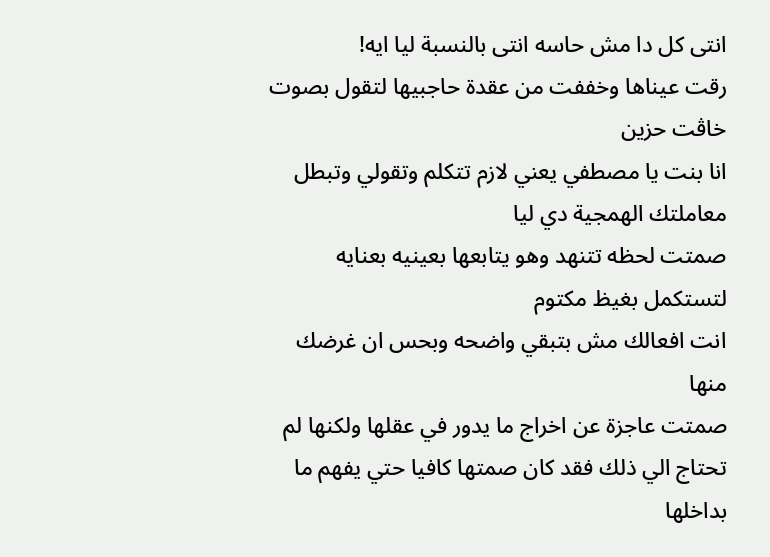انتى كل دا مش حاسه انتى بالنسبة ليا ايه!
رقت عيناها وخففت من عقدة حاجبيها لتقول بصوت خاڤت حزين
انا بنت يا مصطفي يعني لازم تتكلم وتقولي وتبطل معاملتك الھمجية دي ليا
صمتت لحظه تتنهد وهو يتابعها بعينيه بعنايه
لتستكمل بغيظ مكتوم
انت افعالك مش بتبقي واضحه وبحس ان غرضك منها
صمتت عاجزة عن اخراج ما يدور في عقلها ولكنها لم تحتاج الي ذلك فقد كان صمتها كافيا حتي يفهم ما بداخلها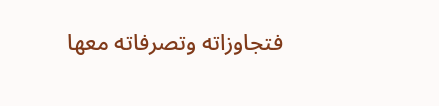فتجاوزاته وتصرفاته معها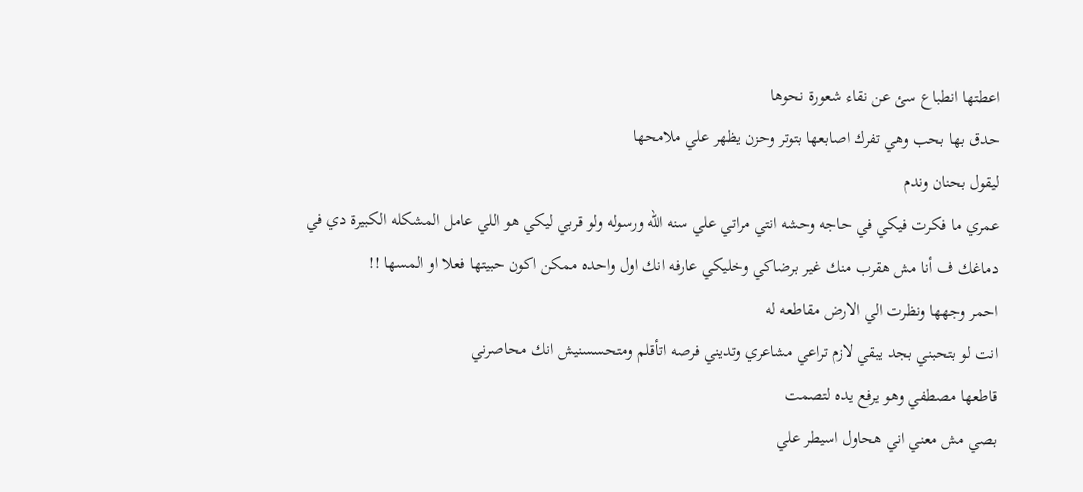اعطتها انطباع سئ عن نقاء شعورة نحوها
حدق بها بحب وهي تفرك اصابعها بتوتر وحزن يظهر علي ملامحها
ليقول بحنان وندم
عمري ما فكرت فيكي في حاجه وحشه انتي مراتي علي سنه الله ورسوله ولو قربي ليكي هو اللي عامل المشكله الكبيرة دي في دماغك ف أنا مش هقرب منك غير برضاكي وخليكي عارفه انك اول واحده ممكن اكون حبيتها فعلا او المسها !!
احمر وجهها ونظرت الي الارض مقاطعه له
انت لو بتحبني بجد يبقي لازم تراعي مشاعري وتديني فرصه اتأقلم ومتحسسنيش انك محاصرني
قاطعها مصطفي وهو يرفع يده لتصمت
بصي مش معني اني هحاول اسيطر علي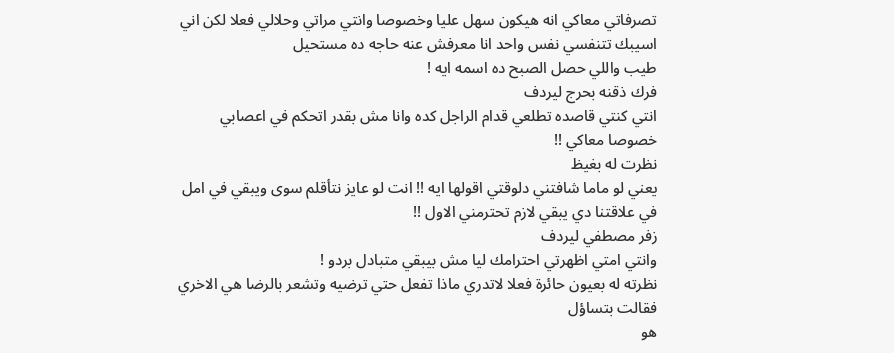تصرفاتي معاكي انه هيكون سهل عليا وخصوصا وانتي مراتي وحلالي فعلا لكن اني اسيبك تتنفسي نفس واحد انا معرفش عنه حاجه ده مستحيل
طيب واللي حصل الصبح ده اسمه ايه !
فرك ذقنه بحرج ليردف
انتي كنتي قاصده تطلعي قدام الراجل كده وانا مش بقدر اتحكم في اعصابي خصوصا معاكي !!
نظرت له بغيظ
يعني لو ماما شافتني دلوقتي اقولها ايه !! انت لو عايز نتأقلم سوى ويبقي في امل في علاقتنا دي يبقي لازم تحترمني الاول !!
زفر مصطفي ليردف
وانتي امتي اظهرتي احترامك ليا مش بيبقي متبادل بردو !
نظرته له بعيون حائرة فعلا لاتدري ماذا تفعل حتي ترضيه وتشعر بالرضا هي الاخري فقالت بتساؤل
هو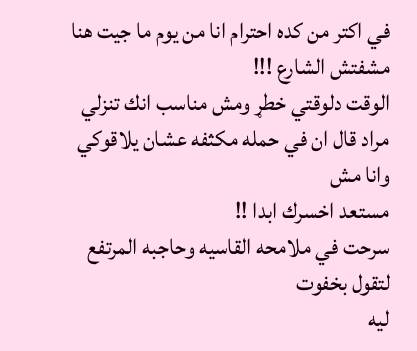في اكتر من كده احترام انا من يوم ما جيت هنا مشفتش الشارع !!!
الوقت دلوقتي خطړ ومش مناسب انك تنزلي مراد قال ان في حمله مكثفه عشان يلاقوكي وانا مش
مستعد اخسرك ابدا !!
سرحت في ملامحه القاسيه وحاجبه المرتفع لتقول بخفوت
ليه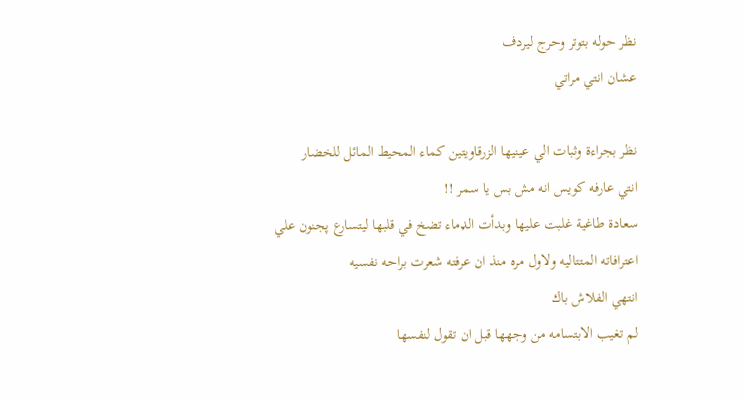نظر حوله بتوتر وحرج ليردف
عشان انتي مراتي

نظر بجراءة وثبات الي عينيها الزرقاويتين كماء المحيط المائل للخضار
انتي عارفه كويس انه مش بس يا سمر !!
سعادة طاغية غلبت عليها وبدأت الډماء تضخ في قلبها ليتسارع پجنون علي اعترافاته المتتاليه ولاول مره منذ ان عرفته شعرت براحه نفسيه
انتهي الفلاش باك
لم تغيب الابتسامه من وجهها قبل ان تقول لنفسها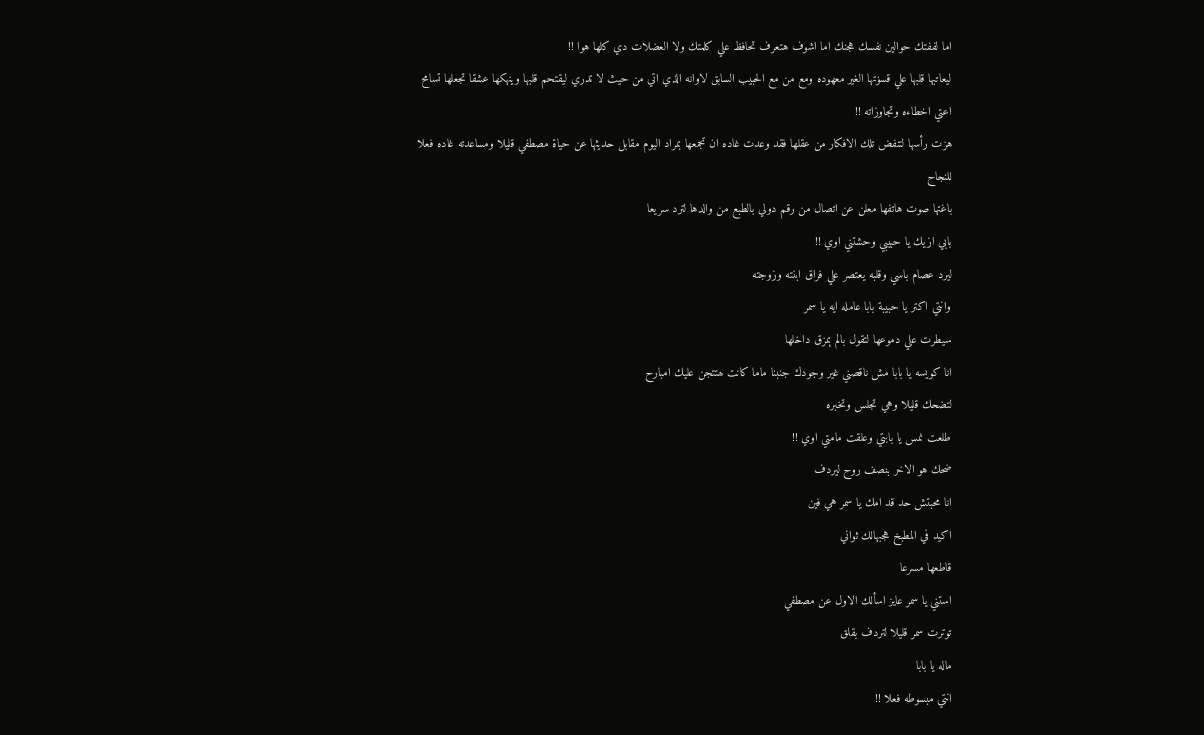اما لففتك حوالين نفسك هجنك اما اشوف هتعرف تحافظ علي كلمتك ولا العضلات دي كلها هوا !!
ليعاتبها قلبها علي قسۏتها الغير معهوده ومع من مع الحبيب السابق لاوانه الذي اتي من حيث لا تدري ليقتحم قلبها وينهكها عشقا تجعلها تسامح اعتي اخطاءه وتجاوزاته !!
هزت رأسها لتنفض تلك الافكار من عقلها فقد وعدت غاده ان تجمعها بمراد اليوم مقابل حديثها عن حياة مصطفي قليلا ومساعدته غاده فعلا للنجاح
باغتها صوت هاتفها معلن عن اتصال من رقم دولي بالطبع من والدها لترد سريعا
بابي ازيك يا حبيبي وحشتني اوي !!
ليرد عصام باسي وقلبه يعتصر علي فراق ابنته وزوجته
وانتي اكتر يا حبيبة بابا عامله ايه يا سمر
سيطرت علي دموعها لتقول بالم ېمزق داخلها
انا كويسه يا بابا مش ناقصني غير وجودك جنبنا ماما كانت ھتتجن عليك امبارح
لتضحك قليلا وهي تجلس وتخبره
طلعت نمس يا بابتي وعلقت مامتي اوي !!
ضحك هو الاخر بنصف روح ليردف
انا محبتش حد قد امك يا سمر هي فين
اكيد في المطبخ هجبهالك ثواني
قاطعها مسرعا
استني يا سمر عايز اسألك الاول عن مصطفي
توترت سمر قليلا لتردف بقلق
ماله يا بابا
انتي مبسوطه فعلا !!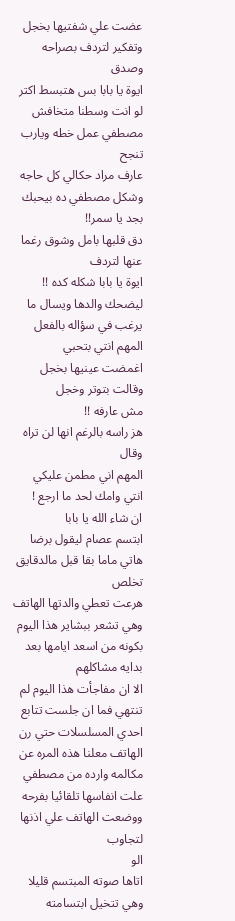عضت علي شفتيها بخجل وتفكير لتردف بصراحه وصدق
ايوة يا بابا بس هتبسط اكتر لو انت وسطنا متخافش مصطفي عمل خطه ويارب تنجح
عارف مراد حكالي كل حاجه وشكل مصطفي ده بيحبك بجد يا سمر!!
دق قلبها بامل وشوق رغما عنها لتردف
ايوة يا بابا شكله كده !!
ليضحك والدها ويسال ما يرغب في سؤاله بالفعل
المهم انتي بتحبي
اغمضت عينيها بخجل وقالت بتوتر وخجل
مش عارفه !!
هز راسه بالرغم انها لن تراه وقال
المهم اني مطمن عليكي
انتي وامك لحد ما ارجع !
ان شاء الله يا بابا
ابتسم عصام ليقول برضا
هاتي ماما بقا قبل مالدقايق تخلص
هرعت تعطي والدتها الهاتف وهي تشعر ببشاير هذا اليوم بكونه من اسعد ايامها بعد بدايه مشاكلهم
الا ان مفاجأت هذا اليوم لم تنتهي فما ان جلست تتابع احدي المسلسلات حتي رن الهاتف معلنا هذه المره عن مكالمه وارده من مصطفي
علت انفاسها تلقائيا بفرحه ووضعت الهاتف علي اذنها لتجاوب
الو
اتاها صوته المبتسم قليلا وهي تتخيل ابتسامته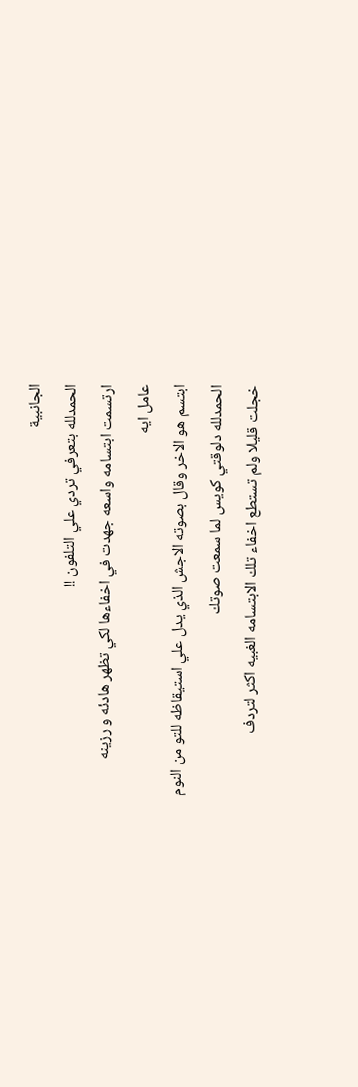الجانبية
الحمدلله بتعرفي تردي علي التلفون !!
ارتسمت ابتسامه واسعه جهدت في اخفاءها لكي تظهر هادئه و رزينه
عامل ايه
ابتسم هو الاخر وقال بصوته الاجش الذي يدل علي استيقاظه للتو من النوم
الحمدلله دلوقتي كويس لما سمعت صوتك
خجلت قليلا ولم تستطع اخفاء تلك الابتسامه الغبيه اكثر لتردف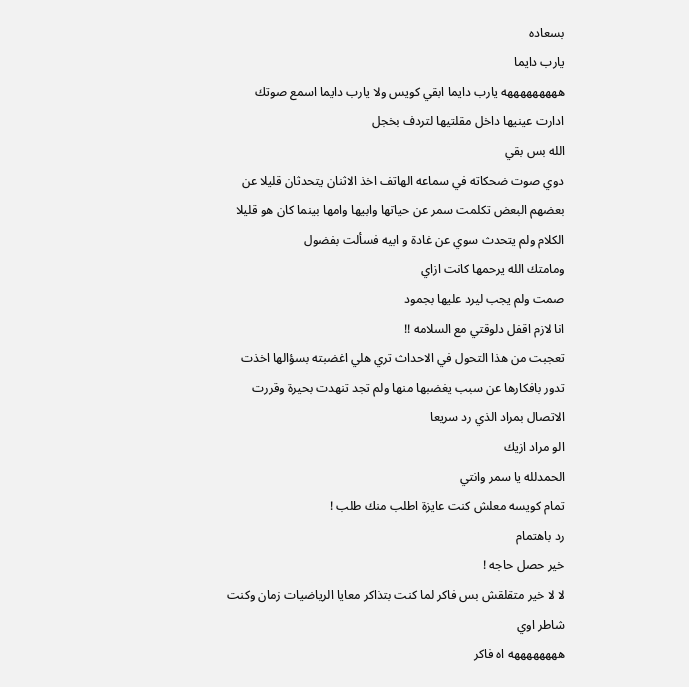بسعاده
يارب دايما
هههههههههه يارب دايما ابقي كويس ولا يارب دايما اسمع صوتك
ادارت عينيها داخل مقلتيها لتردف بخجل
الله بس بقي
دوي صوت ضحكاته في سماعه الهاتف اخذ الاثنان يتحدثان قليلا عن بعضهم البعض تكلمت سمر عن حياتها وابيها وامها بينما كان هو قليلا الكلام ولم يتحدث سوي عن غادة و ابيه فسألت بفضول
ومامتك الله يرحمها كانت ازاي
صمت ولم يجب ليرد عليها بجمود
انا لازم اقفل دلوقتي مع السلامه !!
تعجبت من هذا التحول في الاحداث تري هلي اغضبته بسؤالها اخذت تدور بافكارها عن سبب يغضبها منها ولم تجد تنهدت بحيرة وقررت الاتصال بمراد الذي رد سريعا
الو مراد ازيك
الحمدلله يا سمر وانتي
تمام كويسه معلش كنت عايزة اطلب منك طلب !
رد باهتمام
خير حصل حاجه !
لا لا خير متقلقش بس فاكر لما كنت بتذاكر معايا الرياضيات زمان وكنت شاطر اوي
ههههههههه اه فاكر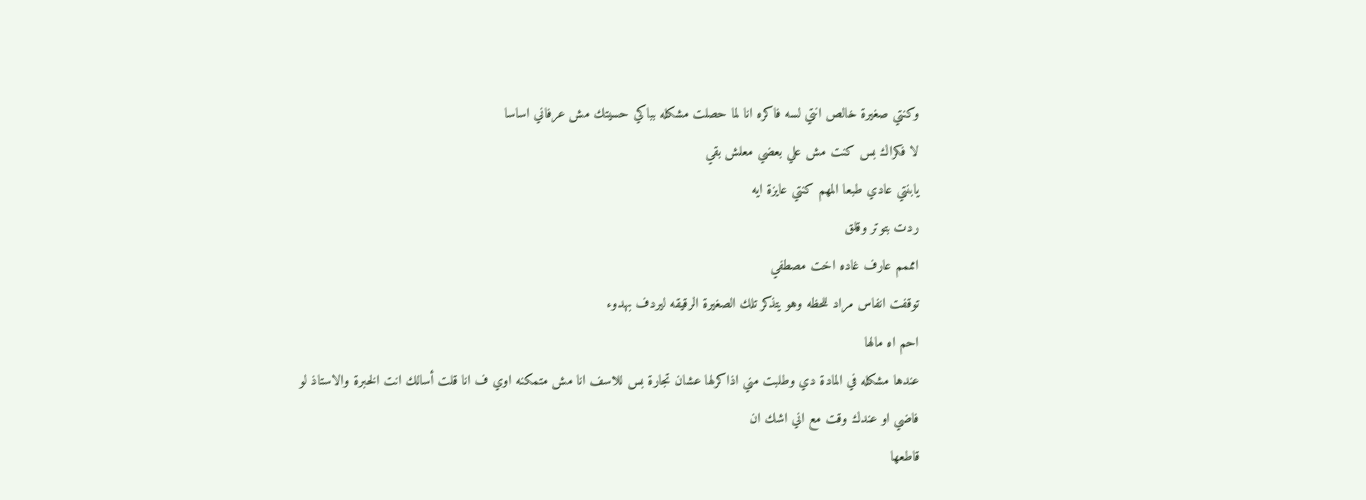وكنتي صغيرة خالص انتي لسه فاكره انا لما حصلت مشكله بباكي حسيتك مش عرفاني اساسا
لا فكراك بس كنت مش علي بعضي معلش بقي
يابنتي عادي طبعا المهم كنتي عايزة ايه
ردت بتوتر وقلق
امممم عارف غاده اخت مصطفي
توقفت انفاس مراد للحظه وهو يتذكر تلك الصغيرة الرقيقه ليردف بهدوء
احم اه مالها
عندها مشكله في المادة دي وطلبت مني اذاكرلها عشان تجارة بس للاسف انا مش متمكنه اوي ف انا قلت أسالك انت الخبرة والاستاذ لو فاضي او عندك وقت مع اني اشك ان
قاطعها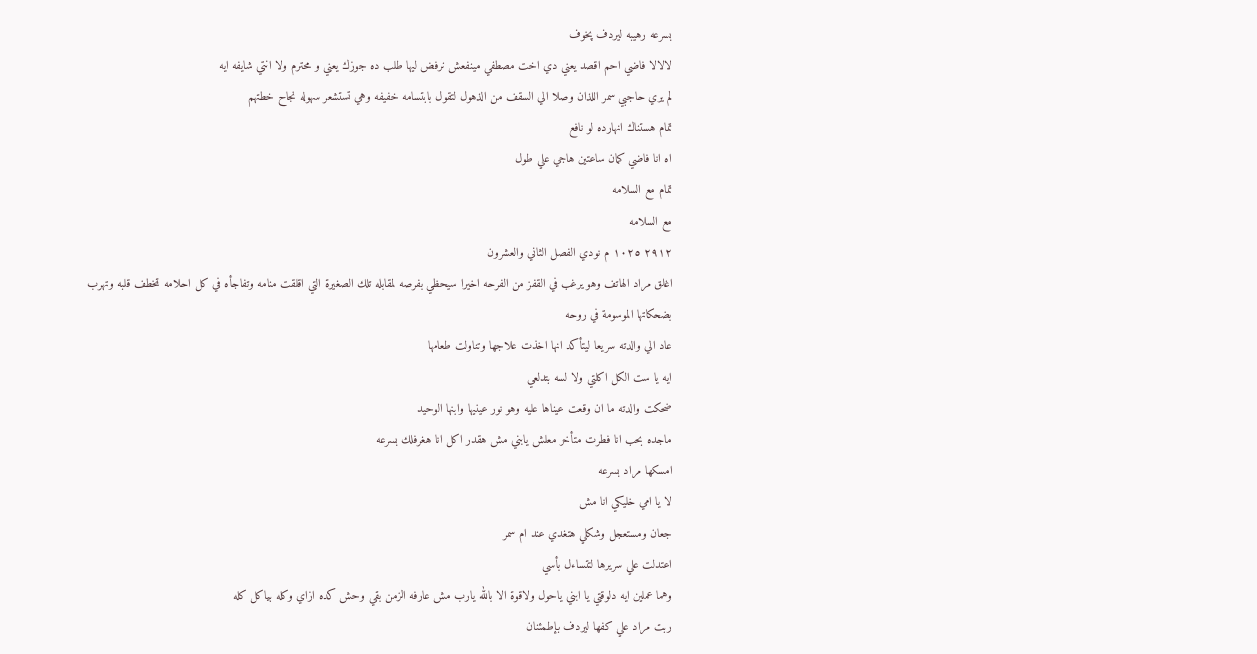بسرعه رهيبه ليردف پخوف
لالالا فاضي احم اقصد يعني دي اخت مصطفي مينفعش نرفض ليها طلب ده جوزك يعني و محترم ولا انتي شايفه ايه
لم يري حاجبي سمر اللذان وصلا الي السقف من الذهول لتقول بابتسامه خفيفه وهي تستشعر سهوله نجاح خطتهم
تمام هستناك انهارده لو نافع
اه انا فاضي كمان ساعتين هاجي علي طول
تمام مع السلامه
مع السلامه
٢٩١٢ ١٠٢٥ م نودي الفصل الثاني والعشرون
اغلق مراد الهاتف وهو يرغب في القفز من الفرحه اخيرا سيحظي بفرصه لمقابله تلك الصغيرة التي اقلقت منامه وتفاجأه في كل احلامه ټخطف قلبه وتهرب بضحكاتها الموسومة في روحه
عاد الي والدته سريعا ليتأكد انها اخذت علاجها وتناولت طعامها
ايه يا ست الكل اكلتي ولا لسه بتدلعي
ضحكت والدته ما ان وقعت عيناها عليه وهو نور عينيها وابنها الوحيد
ماجده بحب انا فطرت متأخر معلش يابني مش هقدر اكل انا هغرفلك بسرعه
امسكها مراد بسرعه
لا يا امي خليكي انا مش
جعان ومستعجل وشكلي هتغدي عند ام سمر
اعتدلت علي سريرها لتتساءل بأسي
وهما عملين ايه دلوقتي يا ابني ياحول ولاقوة الا بالله يارب مش عارفه الزمن بقي وحش كده ازاي وكله بياكل كله
ربت مراد علي كفها ليردف بإطمئنان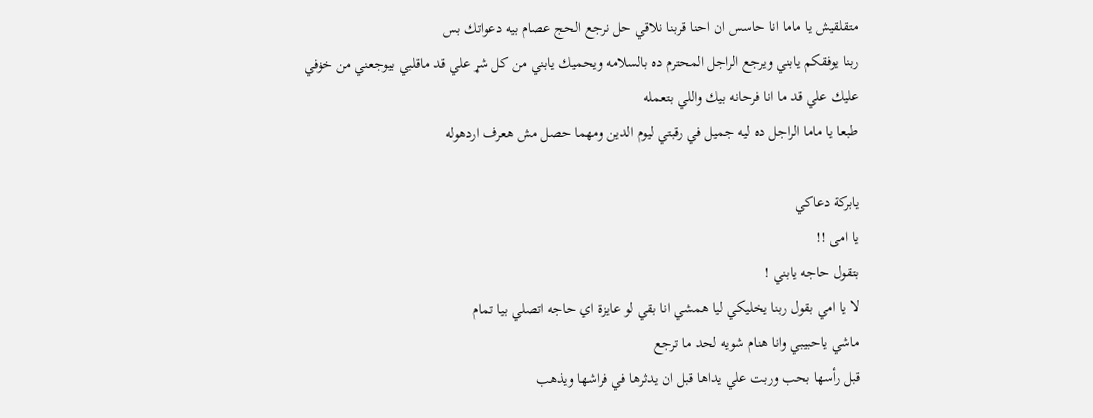متقلقيش يا ماما انا حاسس ان احنا قربنا نلاقي حل نرجع الحج عصام بيه دعواتك بس
ربنا يوفقكم يابني ويرجع الراجل المحترم ده بالسلامه ويحميك يابني من كل شړ علي قد ماقلبي بيوجعني من خۏفي عليك علي قد ما انا فرحانه بيك واللي بتعمله
طبعا يا ماما الراجل ده ليه جميل في رقبتي ليوم الدين ومهما حصل مش هعرف اردهوله

يابركة دعاكي
يا امى !!
بتقول حاجه يابني !
لا يا امي بقول ربنا يخليكي ليا همشي انا بقي لو عايزة اي حاجه اتصلي بيا تمام
ماشي ياحبيبي وانا هنام شويه لحد ما ترجع
قبل رأسها بحب وربت علي يداها قبل ان يدثرها في فراشها ويذهب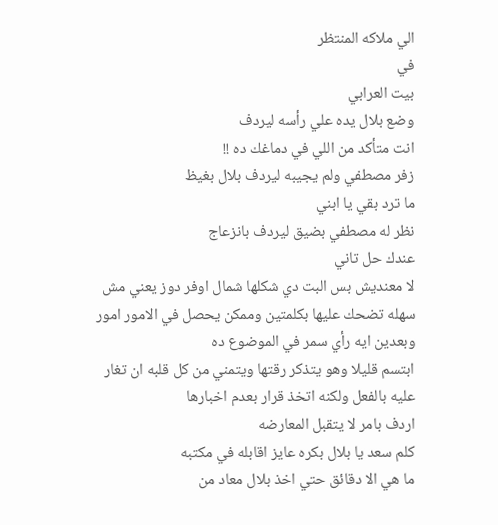الي ملاكه المنتظر
في
بيت العرابي
وضع بلال يده علي رأسه ليردف
انت متأكد من اللي في دماغك ده !!
زفر مصطفي ولم يجيبه ليردف بلال بغيظ
ما ترد بقي يا ابني
نظر له مصطفي بضيق ليردف بانزعاج
عندك حل تاني
لا معنديش بس البت دي شكلها شمال اوفر دوز يعني مش سهله تضحك عليها بكلمتين وممكن يحصل في الامور امور وبعدين ايه رأي سمر في الموضوع ده
ابتسم قليلا وهو يتذكر رقتها ويتمني من كل قلبه ان تغار عليه بالفعل ولكنه اتخذ قرار بعدم اخبارها
اردف بامر لا يتقبل المعارضه
كلم سعد يا بلال بكره عايز اقابله في مكتبه
ما هي الا دقائق حتي اخذ بلال معاد من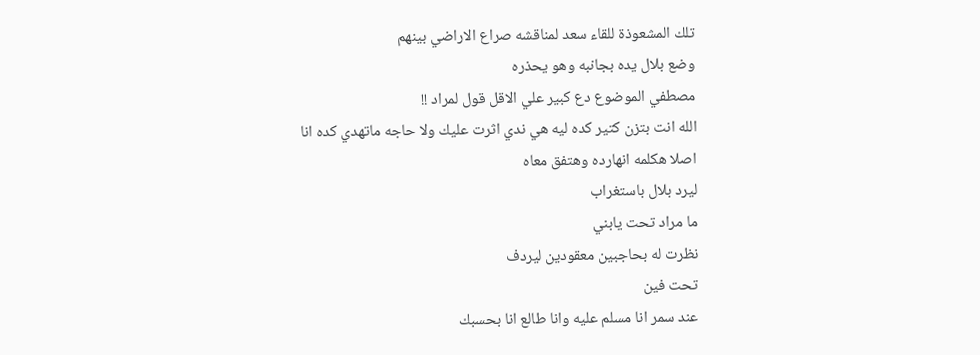تلك المشعوذة للقاء سعد لمناقشه صراع الاراضي بينهم
وضع بلال يده بجانبه وهو يحذره
مصطفي الموضوع دع كبير علي الاقل قول لمراد !!
الله انت بتزن كتير كده ليه هي ندي اثرت عليك ولا حاجه ماتهدي كده انا اصلا هكلمه انهارده وهتفق معاه
ليرد بلال باستغراب
ما مراد تحت يابني
نظرت له بحاجبين معقودين ليردف
تحت فين
عند سمر انا مسلم عليه وانا طالع انا بحسبك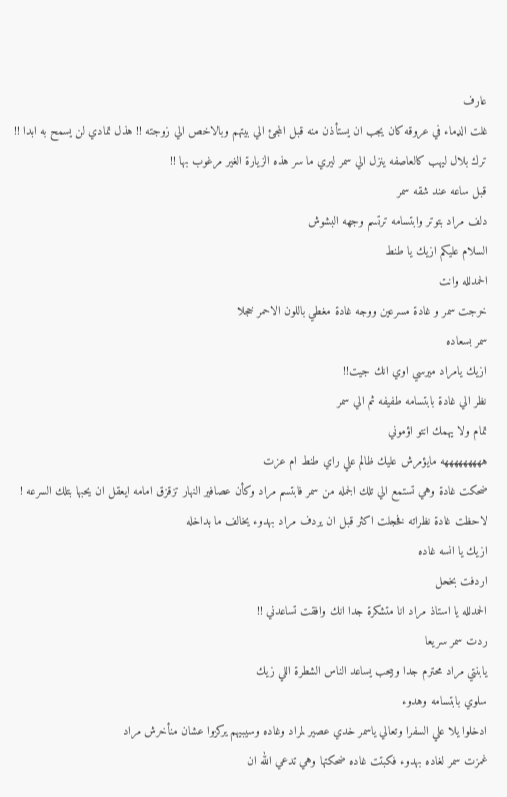عارف
غلت الډماء في عروقه كان يجب ان يستأذن منه قبل المجئ الي بيتهم وبالاخص الي زوجته !! هذل تمادي لن يسمح به ابدا !!
ترك بلال ليهب كالعاصفه ينزل الي سمر ليري ما سر هذه الزيارة الغير مرغوب بها !!
قبل ساعه عند شقه سمر
دلف مراد بتوتر وابتسامه ترتسم وجهه البشوش
السلام عليكم ازيك يا طنط
الحمدلله وانت
خرجت سمر و غادة مسرعين ووجه غادة مغطي باللون الاحمر خجلا
سمر بسعاده
ازيك يامراد ميرسي اوي انك جيت!!
نظر الي غادة بابتسامه طفيفه ثم الي سمر
تمام ولا يهمك انتو اؤموني
هههههههههه مايؤمرش عليك ظالم علي راي طنط ام عزت
ضحكت غادة وهي تستمع الي تلك الجمله من سمر فابتسم مراد وكأن عصافير النهار تزقزق امامه ايعقل ان يحبها بتلك السرعه !
لاحظت غادة نظراته فخجلت اكثر قبل ان يردف مراد بهدوء يخالف ما بداخله
ازيك يا انسه غاده
اردفت بخحل
الحمدلله يا استاذ مراد انا متشكرة جدا انك وافقت تساعدني !!
ردت سمر سريعا
يابنتي مراد محترم جدا وبيحب يساعد الناس الشطرة اللي زيك
سلوي بابتسامه وهدوء
ادخلوا يلا علي السفرا وتعالي ياسمر خدي عصير لمراد وغاده وسيبيهم يركزوا عشان منأخرش مراد
غمزت سمر لغاده بهدوء فكبتت غاده ضحكتها وهي تدعي الله ان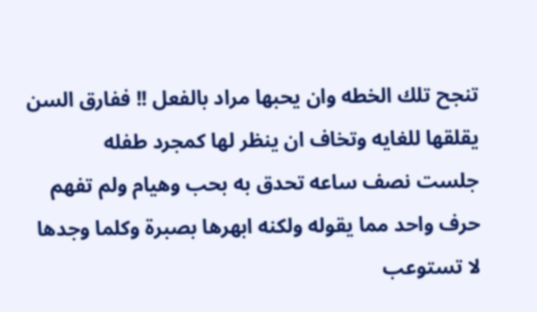تنجح تلك الخطه وان يحبها مراد بالفعل !! ففارق السن يقلقها للغايه وتخاف ان ينظر لها كمجرد طفله
جلست نصف ساعه تحدق به بحب وهيام ولم تفهم حرف واحد مما يقوله ولكنه ابهرها بصبرة وكلما وجدها لا تستوعب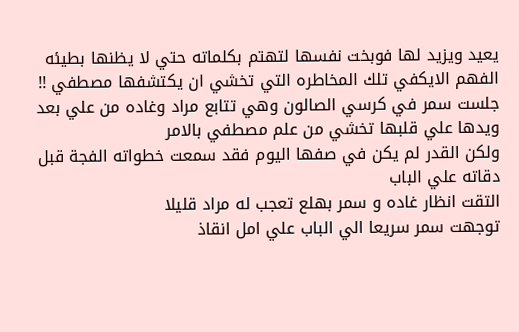يعيد ويزيد لها فوبخت نفسها لتهتم بكلماته حتي لا يظنها بطيئه الفهم الايكفي تلك المخاطره التي تخشي ان يكتشفها مصطفي !!
جلست سمر في كرسي الصالون وهي تتابع مراد وغاده من علي بعد ويدها علي قلبها تخشي من علم مصطفي بالامر
ولكن القدر لم يكن في صفها اليوم فقد سمعت خطواته الفجة قبل دقاته علي الباب
التقت انظار غاده و سمر بهلع تعجب له مراد قليلا
توجهت سمر سريعا الي الباب علي امل انقاذ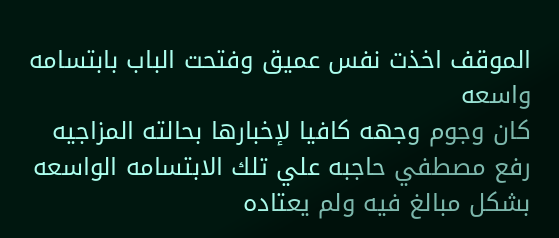الموقف اخذت نفس عميق وفتحت الباب بابتسامه واسعه
كان وجوم وجهه كافيا لإخبارها بحالته المزاجيه رفع مصطفي حاجبه علي تلك الابتسامه الواسعه بشكل مبالغ فيه ولم يعتاده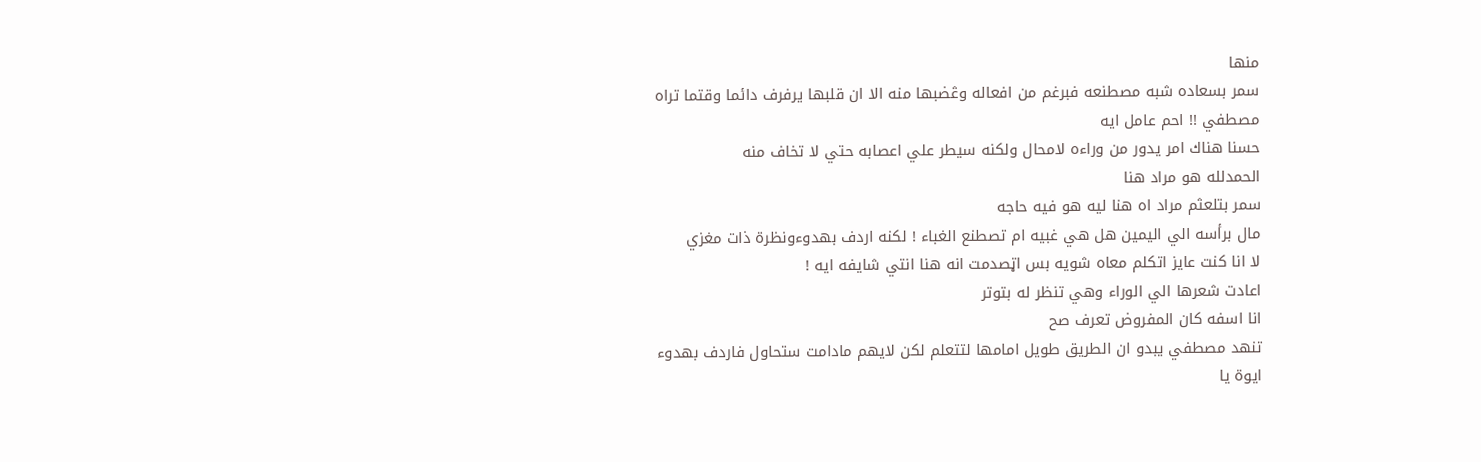منها
سمر بسعاده شبه مصطنعه فبرغم من افعاله وڠضبها منه الا ان قلبها يرفرف دائما وقتما تراه
مصطفي !! احم عامل ايه
حسنا هناك امر يدور من وراءه لامحال ولكنه سيطر علي اعصابه حتي لا تخاف منه
الحمدلله هو مراد هنا
سمر بتلعثم مراد اه هنا ليه هو فيه حاجه
مال برأسه الي اليمين هل هي غبيه ام تصطنع الغباء ! لكنه اردف بهدوءونظرة ذات مغزي
لا انا كنت عايز اتكلم معاه شويه بس اټصدمت انه هنا انتي شايفه ايه !
اعادت شعرها الي الوراء وهي تنظر له بتوتر
انا اسفه كان المفروض تعرف صح
تنهد مصطفي يبدو ان الطريق طويل امامها لتتعلم لكن لايهم مادامت ستحاول فاردف بهدوء
ايوة يا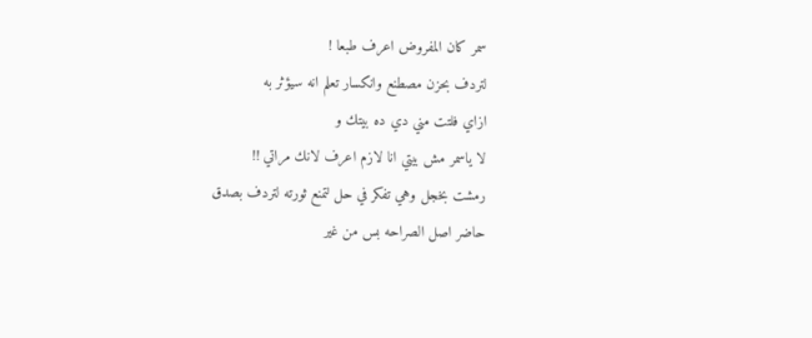سمر كان المفروض اعرف طبعا !
لتردف بحزن مصطنع وانكسار تعلم انه سيؤثر به
ازاي فلتت مني دي ده بيتك و
لا ياسمر مش بيتي انا لازم اعرف لانك مراتي !!
رمشت بخجل وهي تفكر في حل لتمنع ثورته لتردف بصدق
حاضر اصل الصراحه بس من غير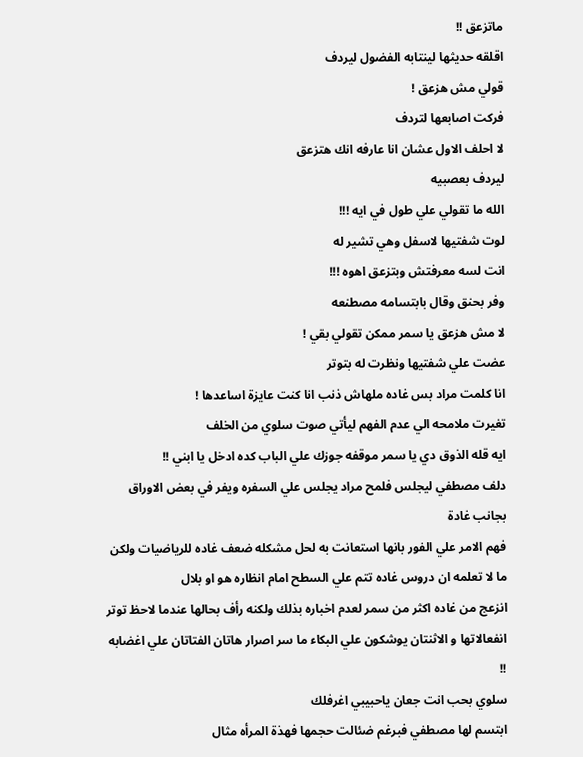ماتزعق !!
اقلقه حديثها لينتابه الفضول ليردف
قولي مش هزعق !
فركت اصابعها لتردف
لا احلف الاول عشان انا عارفه انك هتزعق
ليردف بعصبيه
الله ما تقولي علي طول في ايه !!!
لوت شفتيها لاسفل وهي تشير له
انت لسه معرفتش وبتزعق اهوه !!!
وفر بحنق وقال بابتسامه مصطنعه
لا مش هزعق يا سمر ممكن تقولي بقي !
عضت علي شفتيها ونظرت له بتوتر
انا كلمت مراد بس غاده ملهاش ذنب انا كنت عايزة اساعدها !
تغيرت ملامحه الي عدم الفهم ليأتي صوت سلوي من الخلف
ايه قله الذوق دي يا سمر موقفه جوزك علي الباب كده ادخل يا ابني !!
دلف مصطفي ليجلس فلمح مراد يجلس علي السفره ويفر في بعض الاوراق بجانب غادة
فهم الامر علي الفور بانها استعانت به لحل مشكله ضعف غاده للرياضيات ولكن ما لا تعلمه ان دروس غاده تتم علي السطح امام انظاره هو او بلال
انزعج من غاده اكثر من سمر لعدم اخباره بذلك ولكنه رأف بحالها عندما لاحظ توتر انفعالاتها و الاثنتان يوشكون علي البكاء ما سر اصرار هاتان الفتاتان علي اغضابه !!
سلوي بحب انت جعان ياحبيبي اغرفلك
ابتسم لها مصطفي فبرغم ضئالت حجمها فهذة المرأه مثال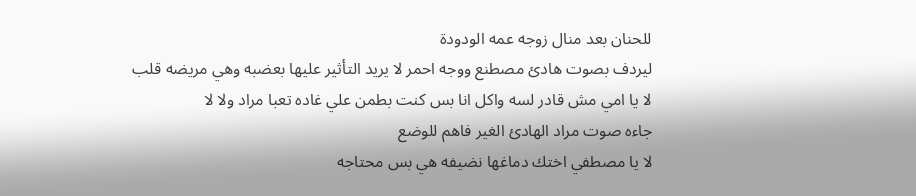للحنان بعد منال زوجه عمه الودودة
ليردف بصوت هادئ مصطنع ووجه احمر لا يريد التأثير عليها بعضبه وهي مريضه قلب
لا يا امي مش قادر لسه واكل انا بس كنت بطمن علي غاده تعبا مراد ولا لا
جاءه صوت مراد الهادئ الغير فاهم للوضع
لا يا مصطفي اختك دماغها نضيفه هي بس محتاجه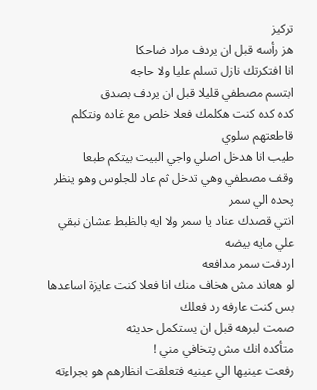تركيز
هز رأسه قبل ان يردف مراد ضاحكا
انا افتكرتك نازل تسلم عليا ولا حاجه
ابتسم مصطفي قليلا قبل ان يردف بصدق
كده كده كنت هكلمك فعلا خلص مع غاده ونتكلم
قاطعتهم سلوي
طيب انا هدخل اصلي واجي البيت بيتكم طبعا
وقف مصطفي وهي تدخل ثم عاد للجلوس وهو ينظر پحده الي سمر
انتي قصدك عناد يا سمر ولا ايه بالظبط عشان نبقي علي مايه بيضه
اردفت سمر مدافعه
لو هعاند مش هخاف منك انا فعلا كنت عايزة اساعدها بس كنت عارفه رد فعلك
صمت لبرهه قبل ان يستكمل حديثه
متأكده انك مش پتخافي مني !
رفعت عينيها الي عينيه فتعلقت انظارهم هو بجراءته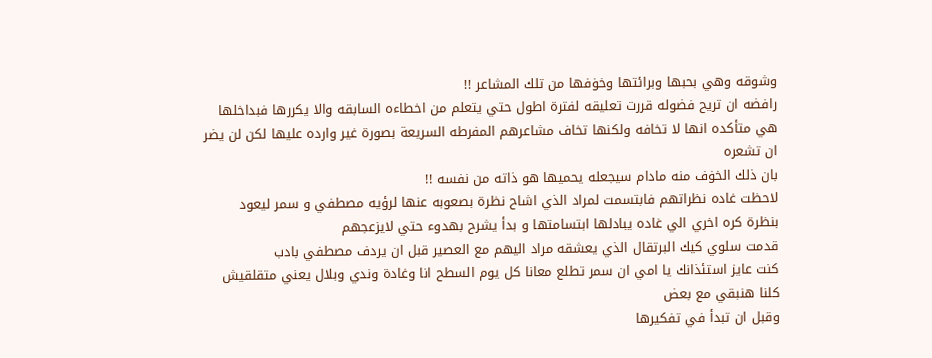وشوقه وهي بحبها وبرائتها وخۏفها من تلك المشاعر !!
رافضه ان تريح فضوله قررت تعليقه لفترة اطول حتي يتعلم من اخطاءه السابقه والا يكررها فبداخلها هي متأكده انها لا تخافه ولكنها تخاف مشاعرهم المفرطه السريعة بصورة غير وارده عليها لكن لن يضر ان تشعره
بان ذلك الخۏف منه مادام سيجعله يحميها هو ذاته من نفسه !!
لاحظت غاده نظراتهم فابتسمت لمراد الذي اشاح نظرة بصعوبه عنها لرؤيه مصطفي و سمر ليعود بنظرة كره اخري الي غاده يبادلها ابتسامتها و بدأ يشرح بهدوء حتي لايزعجهم
قدمت سلوي كيك البرتقال الذي يعشقه مراد اليهم مع العصير قبل ان يردف مصطفي بادب
كنت عايز استئذانك يا امي ان سمر تطلع معانا كل يوم السطح انا وغادة وندي وبلال يعني متقلقيش كلنا هنبقي مع بعض
وقبل ان تبدأ في تفكيرها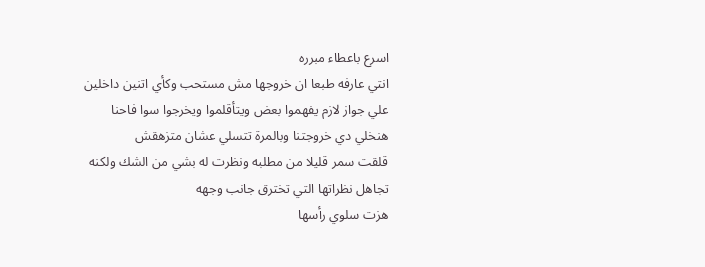اسرع باعطاء مبرره
انتي عارفه طبعا ان خروجها مش مستحب وكأي اتنين داخلين علي جواز لازم يفهموا بعض ويتأقلموا ويخرجوا سوا فاحنا هنخلي دي خروجتنا وبالمرة تتسلي عشان متزهقش
قلقت سمر قليلا من مطلبه ونظرت له بشي من الشك ولكنه تجاهل نظراتها التي تخترق جانب وجهه
هزت سلوي رأسها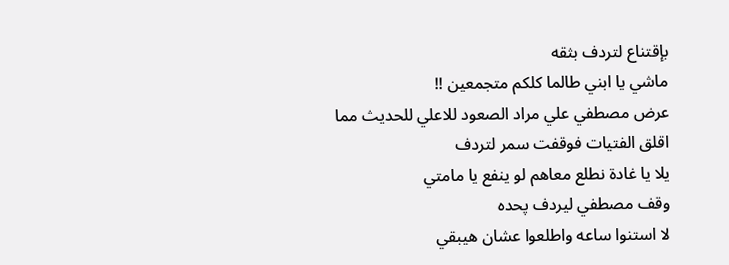بإقتناع لتردف بثقه
ماشي يا ابني طالما كلكم متجمعين !!
عرض مصطفي علي مراد الصعود للاعلي للحديث مما اقلق الفتيات فوقفت سمر لتردف
يلا يا غادة نطلع معاهم لو ينفع يا مامتي
وقف مصطفي ليردف پحده
لا استنوا ساعه واطلعوا عشان هيبقي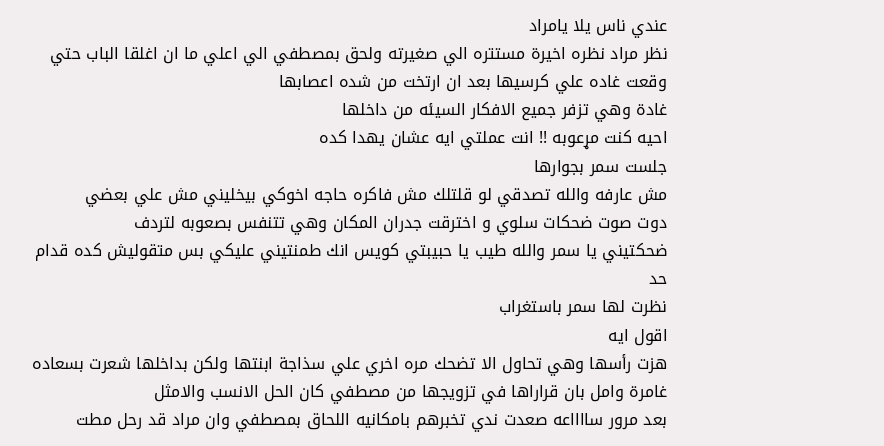عندي ناس يلا يامراد
نظر مراد نظره اخيرة مستتره الي صغيرته ولحق بمصطفي الي اعلي ما ان اغلقا الباب حتي وقعت غاده علي كرسيها بعد ان ارتخت من شده اعصابها
غادة وهي تزفر جميع الافكار السيئه من داخلها
احيه كنت مړعوبه !! انت عملتي ايه عشان يهدا كده
جلست سمر بجوارها
مش عارفه والله تصدقي لو قلتلك مش فاكره حاجه اخوكي بيخليني مش علي بعضي
دوت صوت ضحكات سلوي و اخترقت جدران المكان وهي تتنفس بصعوبه لتردف
ضحكتيني يا سمر والله طيب يا حبيبتي كويس انك طمنتيني عليكي بس متقوليش كده قدام حد
نظرت لها سمر باستغراب
اقول ايه
هزت رأسها وهي تحاول الا تضحك مره اخري علي سذاجة ابنتها ولكن بداخلها شعرت بسعاده غامرة وامل بان قراراها في تزويجها من مصطفي كان الحل الانسب والامثل
بعد مرور سااااعه صعدت ندي تخبرهم بامكانيه اللحاق بمصطفي وان مراد قد رحل مطت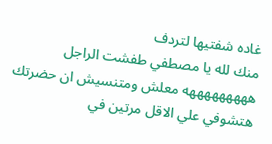غاده شفتيها لتردف
منك لله يا مصطفي طفشت الراجل
هههههههههه معلش ومتنسيش ان حضرتك هتشوفي علي الاقل مرتين في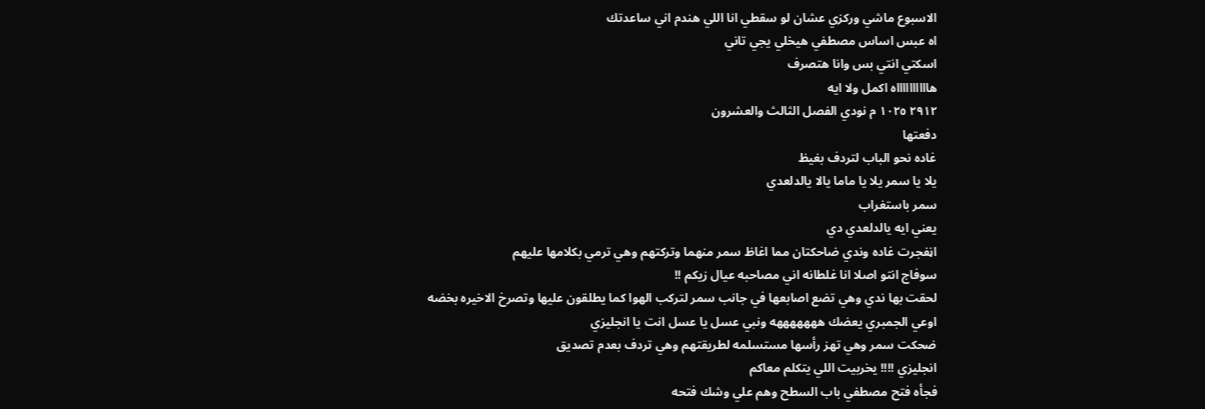الاسبوع ماشي وركزي عشان لو سقطي انا اللي هندم اني ساعدتك
اه عبس اساس مصطفي هيخلي يجي تاني
اسكتي انتي بس وانا هتصرف
هااااااااااه اكمل ولا ايه
٢٩١٢ ١٠٢٥ م نودي الفصل الثالث والعشرون
دفعتها
غاده نحو الباب لتردف بغيظ
يلا يا سمر يلا يا ماما يالا يالدلعدي
سمر باستغراب
يعني ايه يالدلعدي دي
اڼفجرت غاده وندي ضاحكتان مما اغاظ سمر منهما وتركتهم وهي ترمي بكلامها عليهم
سوفاج انتو اصلا انا غلطانه اني مصاحبه عيال زيكم !!
لحقت بها ندي وهي تضع اصابعها في جانب سمر لتركب الهوا كما يطلقون عليها وتصرخ الاخيره بخضه
اوعي الجمبري يعضك هههههههه ونبي عسل يا عسل انت يا انجليزي
ضحكت سمر وهي تهز رأسها مستسلمه لطريقتهم وهي تردف بعدم تصديق
انجليزي !!!! يخربيت اللي يتكلم معاكم
فجأه فتح مصطفي باب السطح وهم علي وشك فتحه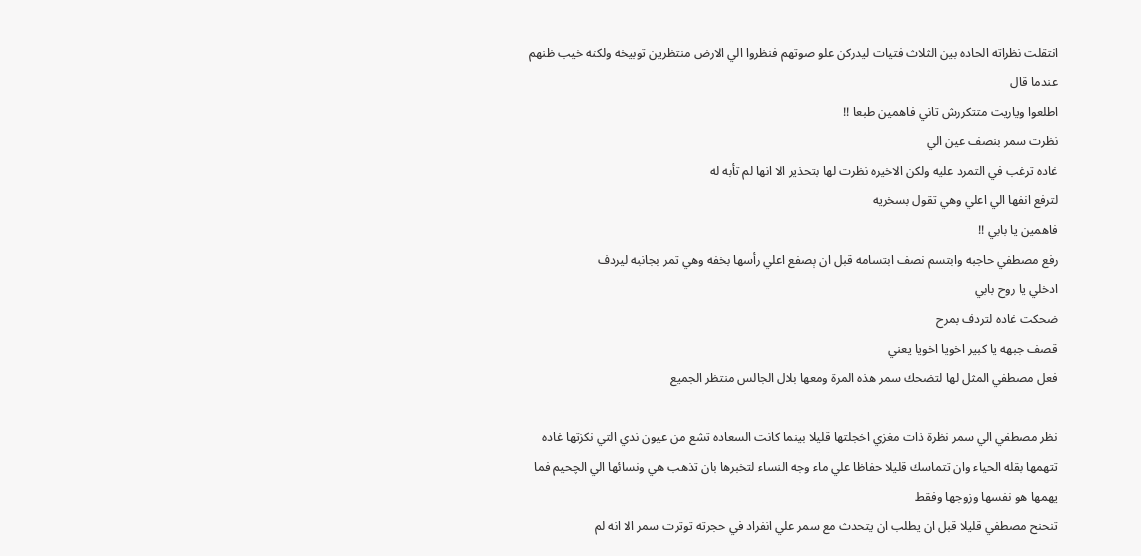انتقلت نظراته الحاده بين الثلاث فتيات ليدركن علو صوتهم فنظروا الي الارض منتظرين توبيخه ولكنه خيب ظنهم عندما قال
اطلعوا وياريت متتكررش تاني فاهمين طبعا !!
نظرت سمر بنصف عين الي
غاده ترغب في التمرد عليه ولكن الاخيره نظرت لها بتحذير الا انها لم تأبه له
لترفع انفها الي اعلي وهي تقول بسخريه
فاهمين يا بابي !!
رفع مصطفي حاجبه وابتسم نصف ابتسامه قبل ان ېصفع اعلي رأسها بخفه وهي تمر بجانبه ليردف
ادخلي يا روح بابي
ضحكت غاده لتردف بمرح
قصف جبهه يا كبير اخويا اخويا يعني
فعل مصطفي المثل لها لتضحك سمر هذه المرة ومعها بلال الجالس منتظر الجميع

نظر مصطفي الي سمر نظرة ذات مغزي اخجلتها قليلا بينما كانت السعاده تشع من عيون ندي التي نكزتها غاده تتهمها بقله الحياء وان تتماسك قليلا حفاظا علي ماء وجه النساء لتخبرها بان تذهب هي ونسائها الي الچحيم فما يهمها هو نفسها وزوجها وفقط
تنحنح مصطفي قليلا قبل ان يطلب ان يتحدث مع سمر علي انفراد في حجرته توترت سمر الا انه لم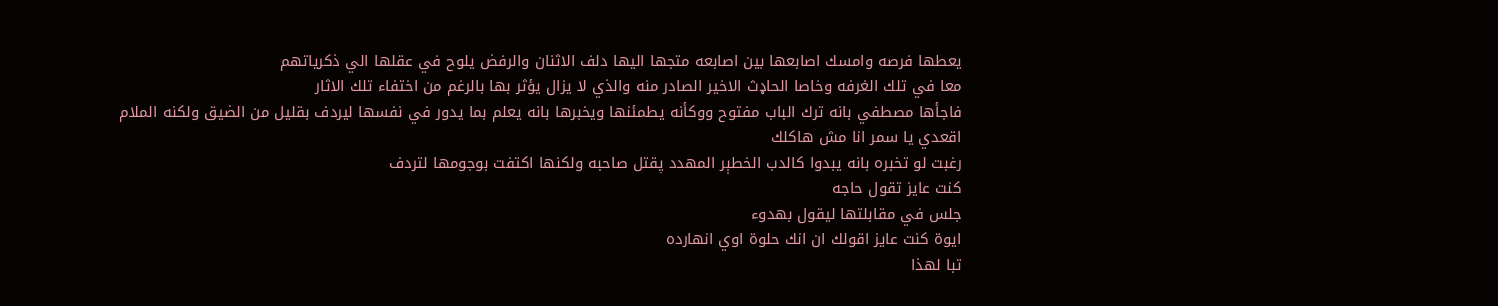يعطها فرصه وامسك اصابعها بين اصابعه متجها اليها دلف الاثنان والرفض يلوح في عقلها الي ذكرياتهم
معا في تلك الغرفه وخاصا الحاډث الاخير الصادر منه والذي لا يزال يؤثر بها بالرغم من اختفاء تلك الاثار
فاجأها مصطفي بانه ترك الباب مفتوح ووكأنه يطمئنها ويخبرها بانه يعلم بما يدور في نفسها ليردف بقليل من الضيق ولكنه الملام
اقعدي يا سمر انا مش هاكلك
رغبت لو تخبره بانه يبدوا كالدب الخطېر المهدد پقتل صاحبه ولكنها اكتفت بوجومها لتردف
كنت عايز تقول حاجه
جلس في مقابلتها ليقول بهدوء
ايوة كنت عايز اقولك ان انك حلوة اوي انهارده
تبا لهذا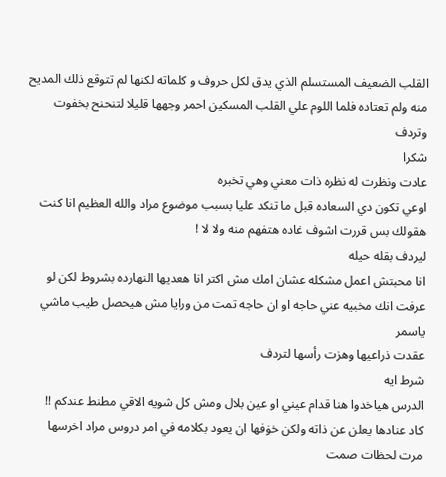القلب الضعيف المستسلم الذي يدق لكل حروف و كلماته لكنها لم تتوقع ذلك المديح منه ولم تعتاده فلما اللوم علي القلب المسكين احمر وجهها قليلا لتنحنح بخفوت وتردف
شكرا
عادت ونظرت له نظره ذات معني وهي تخبره
اوعي تكون دي السعاده قبل ما تنكد عليا بسبب موضوع مراد والله العظيم انا كنت هقولك بس قررت اشوف غاده هتفهم منه ولا لا !
ليردف بقله حيله
انا محبتش اعمل مشكله عشان امك مش اكتر انا هعديها النهارده بشروط لكن لو عرفت انك مخبيه عني حاجه او ان حاجه تمت من ورايا مش هيحصل طيب ماشي ياسمر
عقدت ذراعيها وهزت رأسها لتردف
شرط ايه
الدرس هياخدوا هنا قدام عيني او عين بلال ومش كل شويه الاقي مطنط عندكم !!
كاد عنادها يعلن عن ذاته ولكن خۏفها ان يعود بكلامه في امر دروس مراد اخرسها
مرت لحظات صمت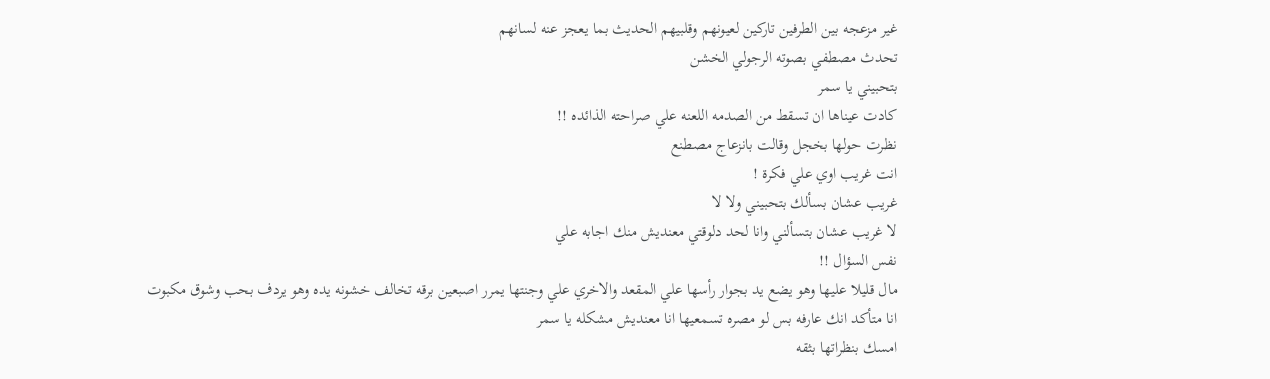غير مزعجه بين الطرفين تاركين لعيونهم وقلبيهم الحديث بما يعجز عنه لسانهم
تحدث مصطفي بصوته الرجولي الخشن
بتحبيني يا سمر
كادت عيناها ان تسقط من الصدمه اللعنه علي صراحته الذائده !!
نظرت حولها بخجل وقالت بانزعاج مصطنع
انت غريب اوي علي فكرة !
غريب عشان بسألك بتحبيني ولا لا
لا غريب عشان بتسألني وانا لحد دلوقتي معنديش منك اجابه علي
نفس السؤال !!
مال قليلا عليها وهو يضع يد بجوار رأسها علي المقعد والاخري علي وجنتها يمرر اصبعين برقه تخالف خشونه يده وهو يردف بحب وشوق مكبوت
انا متأكد انك عارفه بس لو مصره تسمعيها انا معنديش مشكله يا سمر
امسك بنظراتها بثقه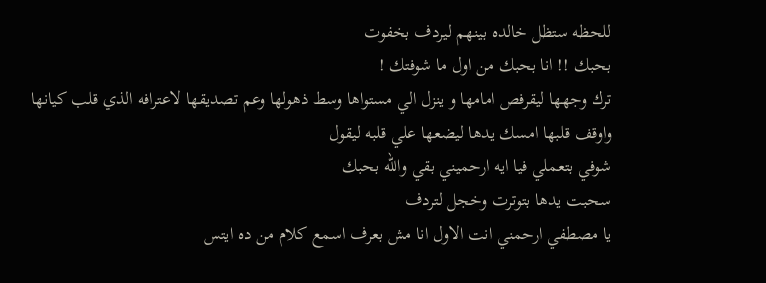للحظه ستظل خالده بينهم ليردف بخفوت
بحبك !! انا بحبك من اول ما شوفتك !
ترك وجهها ليقرفص امامها و ينزل الي مستواها وسط ذهولها وعم تصديقها لاعترافه الذي قلب كيانها واوقف قلبها امسك يدها ليضعها علي قلبه ليقول
شوفي بتعملي فيا ايه ارحميني بقي والله بحبك
سحبت يدها بتوترت وخجل لتردف
يا مصطفي ارحمني انت الاول انا مش بعرف اسمع كلام من ده ايتس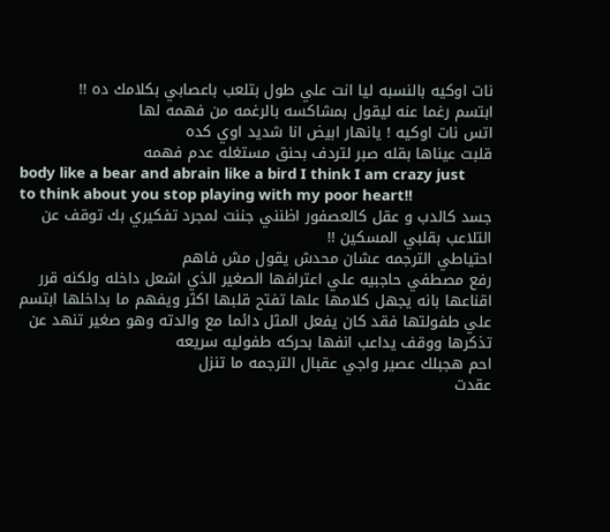نات اوكيه بالنسبه ليا انت علي طول بتلعب باعصابي بكلامك ده !!
ابتسم رغما عنه ليقول بمشاكسه بالرغمه من فهمه لها
اتس نات اوكيه ! يانهار ابيض انا شديد اوي كده
قلبت عيناها بقله صبر لتردف بحنق مستغله عدم فهمه
body like a bear and abrain like a bird I think I am crazy just to think about you stop playing with my poor heart!!
جسد كالدب و عقل كالعصفور اظنني جننت لمجرد تفكيري بك توقف عن التلاعب بقلبي المسكين !!
احتياطي الترجمه عشان محدش يقول مش فاهم
رفع مصطفي حاجبيه علي اعترافها الصغير الذي اشعل داخله ولكنه قرر اقناعها بانه يجهل كلامها علها تفتح قلبها اكثر ويفهم ما بداخلها ابتسم علي طفولتها فقد كان يفعل المثل دائما مع والدته وهو صغير تنهد عن تذكرها ووقف يداعب انفها بحركه طفوليه سريعه
احم هجبلك عصير واجي عقبال الترجمه ما تنزل
عقدت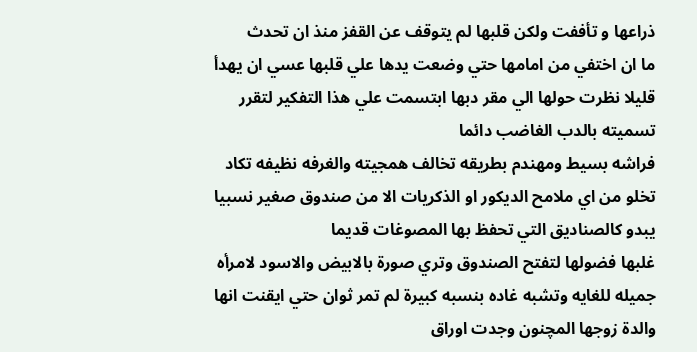ذراعها و تأففت ولكن قلبها لم يتوقف عن القفز منذ ان تحدث
ما ان اختفي من امامها حتي وضعت يدها علي قلبها عسي ان يهدأ قليلا نظرت حولها الي مقر دبها ابتسمت علي هذا التفكير لتقرر تسميته بالدب الغاضب دائما
فراشه بسيط ومهندم بطريقه تخالف همجيته والغرفه نظيفه تكاد تخلو من اي ملامح الديكور او الذكريات الا من صندوق صغير نسبيا يبدو كالصناديق التي تحفظ بها المصوغات قديما
غلبها فضولها لتفتح الصندوق وتري صورة بالابيض والاسود لامرأه جميله للغايه وتشبه غاده بنسبه كبيرة لم تمر ثوان حتي ايقنت انها والدة زوجها المچنون وجدت اوراق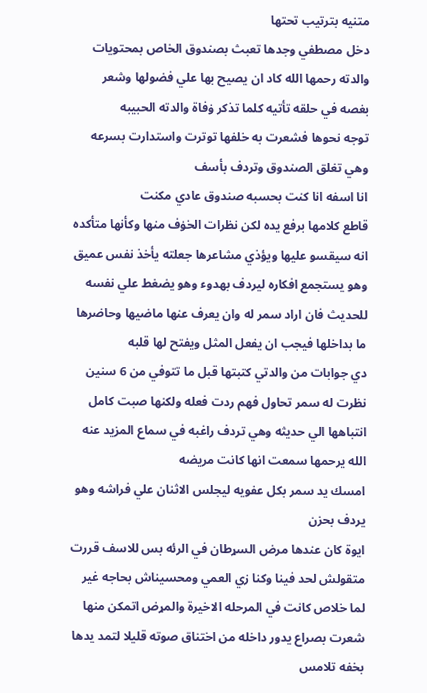متنيه بترتيب تحتها
دخل مصطفي وجدها تعبث بصندوق الخاص بمحتويات والدته رحمها الله كاد ان يصيح بها علي فضولها وشعر بغصه في حلقه تأتيه كلما تذكر ۏفاة والدته الحبيبه
توجه نحوها فشعرت به خلفها توترت واستدارت بسرعه وهي تغلق الصندوق وتردف بأسف
انا اسفه انا كنت بحسبه صندوق عادي مكنت
قاطع كلامها برفع يده لكن نظرات الخۏف منها وكأنها متأكده انه سيقسو عليها ويؤذي مشاعرها جعلته يأخذ نفس عميق وهو يستجمع افكاره ليردف بهدوء وهو يضغط علي نفسه للحديث فان اراد سمر له وان يعرف عنها ماضيها وحاضرها ما بداخلها فيجب ان يفعل المثل ويفتح لها قلبه
دي جوابات من والدتي كتبتها قبل ما تتوفي من 6 سنين
نظرت له سمر تحاول فهم ردت فعله ولكنها صبت كامل انتباهها الي حديثه وهي تردف راغبه في سماع المزيد عنه
الله يرحمها سمعت انها كانت مريضه
امسك يد سمر بكل عفويه ليجلس الاثنان علي فراشه وهو يردف بحزن
ايوة كان عندها مرض السړطان في الرئه بس للاسف قررت متقولش لحد فينا وكنا زي العمي ومحسيناش بحاجه غير لما خلاص كانت في المرحله الاخيرة والمړض اتمكن منها
شعرت بصراع يدور داخله من اختناق صوته قليلا لتمد يدها بخفه تلامس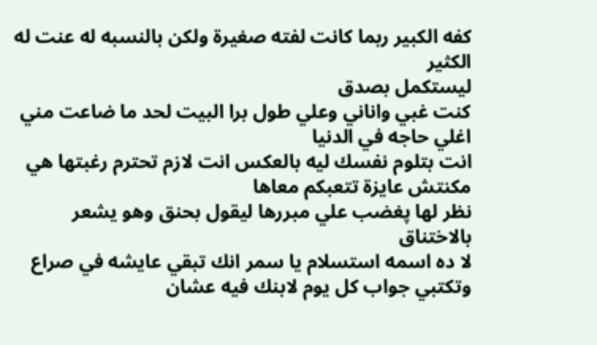كفه الكبير ربما كانت لفته صغيرة ولكن بالنسبه له عنت له الكثير
ليستكمل بصدق
كنت غبي واناني وعلي طول برا البيت لحد ما ضاعت مني اغلي حاجه في الدنيا
انت بتلوم نفسك ليه بالعكس انت لازم تحترم رغبتها هي مكنتش عايزة تتعبكم معاها
نظر لها پغضب علي مبررها ليقول بحنق وهو يشعر بالاختناق
لا ده اسمه استسلام يا سمر انك تبقي عايشه في صراع وتكتبي جواب كل يوم لابنك فيه عشان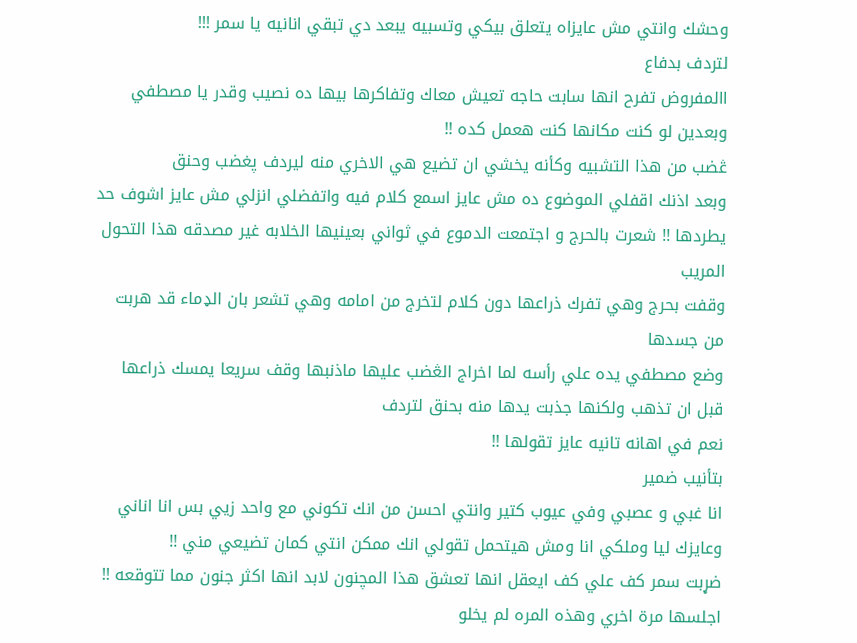وحشك وانتي مش عايزاه يتعلق بيكي وتسبيه يبعد دي تبقي انانيه يا سمر !!!
لتردف بدفاع
االمفروض تفرح انها سابت حاجه تعيش معاك وتفاكرها بيها ده نصيب وقدر يا مصطفي وبعدين لو كنت مكانها كنت هعمل كده !!
ڠضب من هذا التشبيه وكأنه يخشي ان تضيع هي الاخري منه ليردف پغضب وحنق
وبعد اذنك اقفلي الموضوع ده مش عايز اسمع كلام فيه واتفضلي انزلي مش عايز اشوف حد
يطردها !! شعرت بالحرج و اجتمعت الدموع في ثواني بعينيها الخلابه غير مصدقه هذا التحول المريب
وقفت بحرج وهي تفرك ذراعها دون كلام لتخرج من امامه وهي تشعر بان الډماء قد هربت من جسدها
وضع مصطفي يده علي رأسه لما اخراج الڠضب عليها ماذنبها وقف سريعا يمسك ذراعها قبل ان تذهب ولكنها جذبت يدها منه بحنق لتردف
نعم في اهانه تانيه عايز تقولها !!
بتأنيب ضمير
انا غبي و عصبي وفي عيوب كتير وانتي احسن من انك تكوني مع واحد زيي بس انا اناني وعايزك ليا وملكي انا ومش هيتحمل تقولي انك ممكن انتي كمان تضيعي مني !!
ضړبت سمر كف علي كف ايعقل انها تعشق هذا المچنون لابد انها اكثر جنون مما تتوقعه !!
اجلسها مرة اخري وهذه المره لم يخلو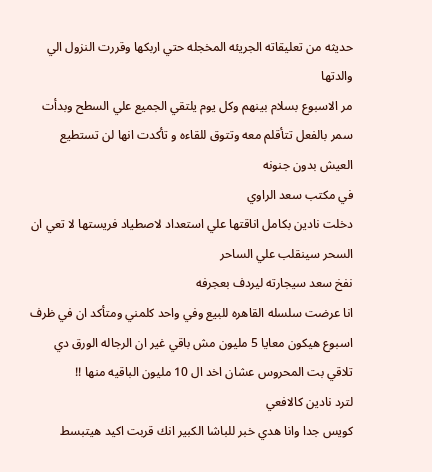حديثه من تعليقاته الجريئه المخجله حتي اربكها وقررت النزول الي والدتها
مر الاسبوع بسلام بينهم وكل يوم يلتقي الجميع علي السطح وبدأت سمر بالفعل تتأقلم معه وتتوق للقاءه و تأكدت انها لن تستطيع العيش بدون جنونه
في مكتب سعد الراوي
دخلت نادين بكامل اناقتها علي استعداد لاصطياد فريستها لا تعي ان السحر سينقلب علي الساحر
نفخ سعد سيجارته ليردف بعجرفه
انا عرضت سلسله القاهره للبيع وفي واحد كلمني ومتأكد ان في ظرف اسبوع هيكون معايا 5 مليون مش باقي غير ان الرجاله الورق دي تلاقي بت المحروس عشان اخد ال 10 مليون الباقيه منها !!
لترد نادين كالافعي
كويس جدا وانا هدي خبر للباشا الكبير انك قربت اكيد هيتبسط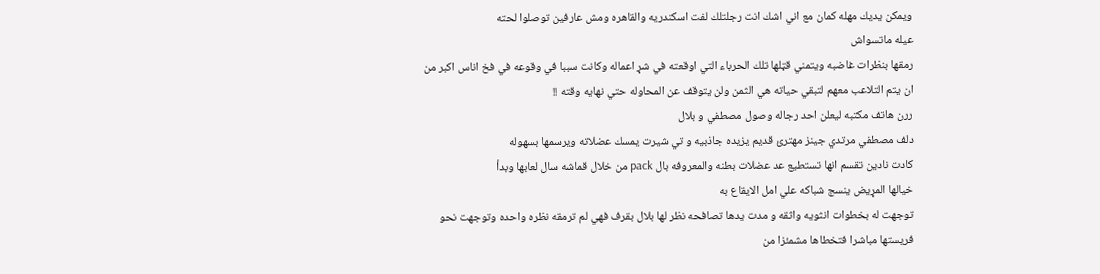ويمكن يديك مهله كمان مع اني اشك انت رجلتلك لفت اسكندريه والقاهره ومش عارفين توصلوا لحته
عيله ماتسواش
رمقها بنظرات غاضبه ويتمني قټلها تلك الحرباء التي اوقعته في شړ اعماله وكانت سببا في وقوعه في فخ اناس اكبر من ان يتم التلاعب معهم لتبقي حياته هي الثمن ولن يتوقف عن المحاوله حتي نهايه وقته !!
ررن هاتف مكتبه ليعلن احد رجاله وصول مصطفي و بلال
دلف مصطفي مرتدي جينز مهترئ قديم يزيده جاذبيه و تي شيرت يمسك عضلاته ويرسمها بسهوله
كادت نادين تقسم انها تستطيع عد عضلات بطنه والمعروفه بال pack من خلال قماشه سال لعابها وبدأ
خيالها المړيض ينسج شباكه علي امل الايقاع به
توجهت له بخطوات انثويه واثقه و مدت يدها تصافحه نظر لها بلال بقرف فهي لم ترمقه نظره واحده وتوجهت نحو فريستها مباشرا فتخطاها مشمئزا من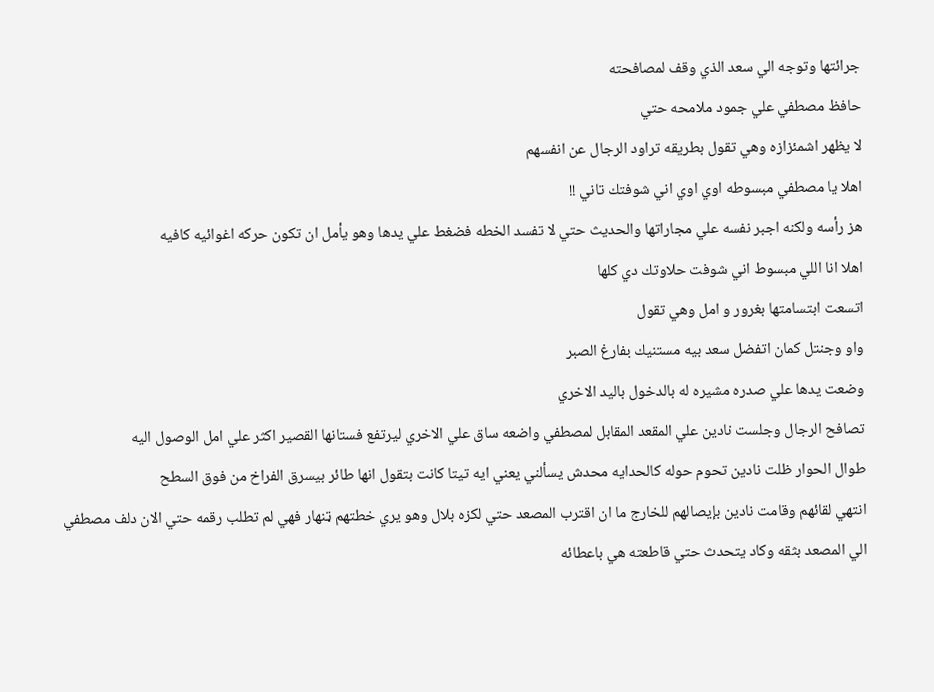جرائتها وتوجه الي سعد الذي وقف لمصافحته
حافظ مصطفي علي جمود ملامحه حتي
لا يظهر اشمئزازه وهي تقول بطريقه تراود الرجال عن انفسهم
اهلا يا مصطفي مبسوطه اوي اوي اني شوفتك تاني !!
هز رأسه ولكنه اجبر نفسه علي مجاراتها والحديث حتي لا تفسد الخطه فضغط علي يدها وهو يأمل ان تكون حركه اغوائيه كافيه
اهلا انا اللي مبسوط اني شوفت حلاوتك دي كلها
اتسعت ابتسامتها بغرور و امل وهي تقول
واو وجنتل كمان اتفضل سعد بيه مستنيك بفارغ الصبر
وضعت يدها علي صدره مشيره له بالدخول باليد الاخري
تصافح الرجال وجلست نادين علي المقعد المقابل لمصطفي واضعه ساق علي الاخري ليرتفع فستانها القصير اكثر علي امل الوصول اليه
طوال الحوار ظلت نادين تحوم حوله كالحدايه محدش يسألني يعني ايه تيتا كانت بتقول انها طائر بيسرق الفراخ من فوق السطح
انتهي لقائهم وقامت نادين بإيصالهم للخارج ما ان اقترب المصعد حتي لكزه بلال وهو يري خطتهم ټنهار فهي لم تطلب رقمه حتي الان دلف مصطفي الي المصعد بثقه وكاد يتحدث حتي قاطعته هي باعطائه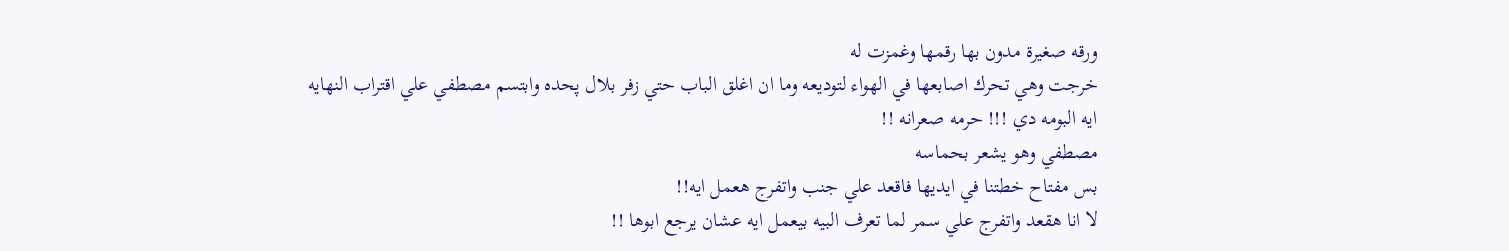ورقه صغيرة مدون بها رقمها وغمزت له
خرجت وهي تحرك اصابعها في الهواء لتوديعه وما ان اغلق الباب حتي زفر بلال پحده وابتسم مصطفي علي اقتراب النهايه
ايه البومه دي !!! حرمه صعرانه !!
مصطفي وهو يشعر بحماسه
بس مفتاح خطتنا في ايديها فاقعد علي جنب واتفرج هعمل ايه!!
لا انا هقعد واتفرج علي سمر لما تعرف البيه بيعمل ايه عشان يرجع ابوها !!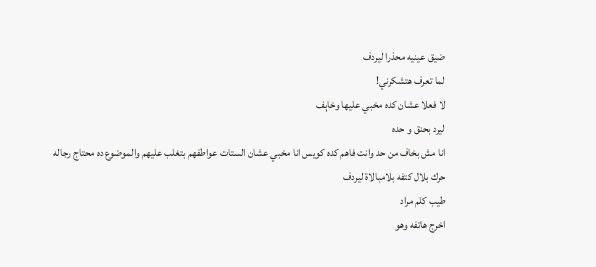ضيق عينيه محذرا ليردف
لما تعرف هتشكرني!
لا فعلا عشان كده مخبي عليها وخاېف
ليرد بحنق و حده
انا مش بخاف من حد وانت فاهم كده كويس انا مخبي عشان الستات عواطفهم بتغلب عليهم والموضوع ده محتاج رجاله
حرك بلال كتفه بلامبالاة ليردف
طيب كلم مراد
اخرج هاتفه وهو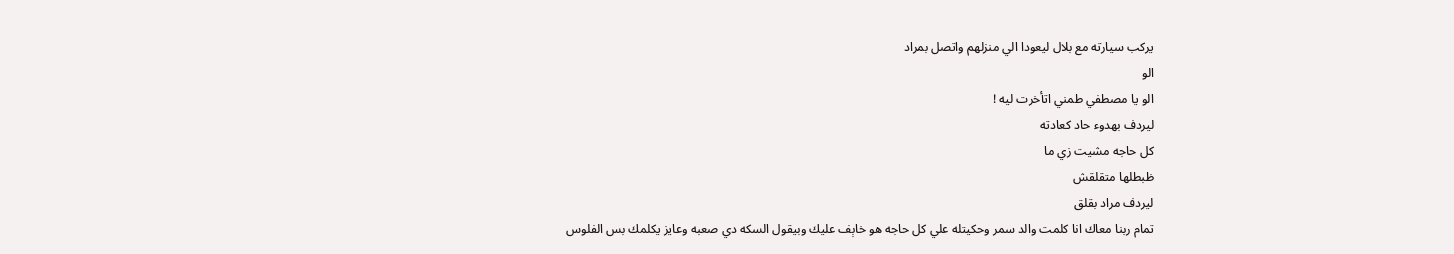يركب سيارته مع بلال ليعودا الي منزلهم واتصل بمراد
الو
الو يا مصطفي طمني اتأخرت ليه !
ليردف بهدوء حاد كعادته
كل حاجه مشيت زي ما
ظبطلها متقلقش
ليردف مراد بقلق
تمام ربنا معاك انا كلمت والد سمر وحكيتله علي كل حاجه هو خاېف عليك وبيقول السكه دي صعبه وعايز يكلمك بس الفلوس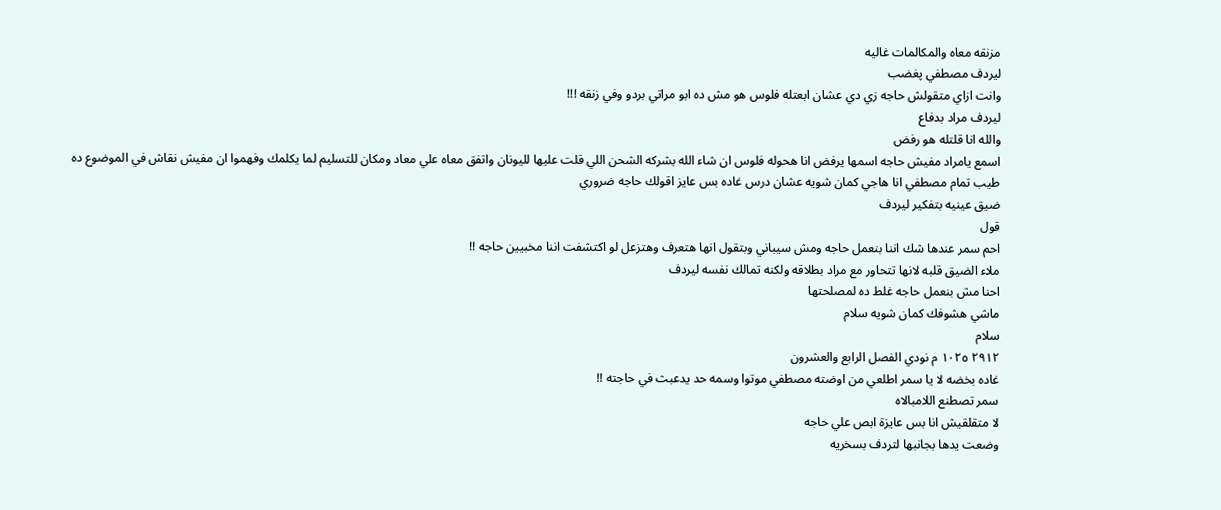مزنقه معاه والمكالمات غاليه
ليردف مصطفي پغضب
وانت ازاي متقولش حاجه زي دي عشان ابعتله فلوس هو مش ده ابو مراتي بردو وفي زنقه !!!
ليردف مراد بدفاع
والله انا قلتله هو رفض
اسمع يامراد مفيش حاجه اسمها يرفض انا هحوله فلوس ان شاء الله بشركه الشحن اللي قلت عليها لليونان واتفق معاه علي معاد ومكان للتسليم لما يكلمك وفهموا ان مفيش نقاش في الموضوع ده
طيب تمام مصطفي انا هاجي كمان شويه عشان درس غاده بس عايز اقولك حاجه ضروري
ضيق عينيه بتفكير ليردف
قول
احم سمر عندها شك اننا بنعمل حاجه ومش سيباني وبتقول انها هتعرف وهتزعل لو اكتشفت اننا مخبيين حاجه !!
ملاء الضيق قلبه لانها تتحاور مع مراد بطلاقه ولكنه تمالك نفسه ليردف
احنا مش بنعمل حاجه غلط ده لمصلحتها
ماشي هشوفك كمان شويه سلام
سلام
٢٩١٢ ١٠٢٥ م نودي الفصل الرابع والعشرون
غاده بخضه لا يا سمر اطلعي من اوضته مصطفي موتوا وسمه حد يدعبث في حاجته !!
سمر تصطنع اللامبالاه
لا متقلقيش انا بس عايزة ابص علي حاجه
وضعت يدها بجانبها لتردف بسخريه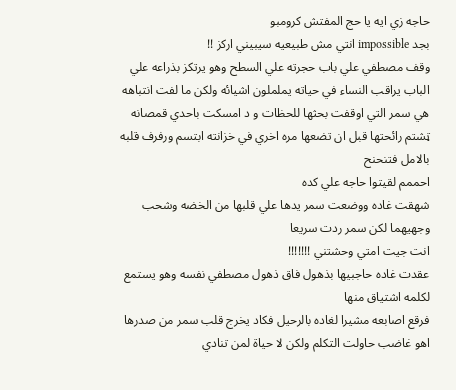حاجه زي ايه يا حج المفتش كرومبو
بجد impossible انتي مش طبيعيه سيبيني اركز !!
وقف مصطفي علي باب حجرته علي السطح وهو يرتكز بذراعه علي الباب يراقب النساء في حياته يململون اشيائه ولكن ما لفت انتباهه هي سمر التي اوقفت بحثها للحظات و د امسكت باحدي قمصانه ټشتم رائحتها قبل ان تضعها مره اخري في خزانته ابتسم ورفرف قلبه بالامل فتنحنح
احممم لقيتوا حاجه علي كده
شهقت غاده ووضعت سمر يدها علي قلبها من الخضه وشحب وجهيهما لكن سمر ردت سريعا
انت جيت امتي وحشتني !!!!!!!
عقدت غاده حاجبيها بذهول فاق ذهول مصطفي نفسه وهو يستمع لكلمه اشتياق منها
فرقع اصابعه مشيرا لغاده بالرحيل فكاد يخرج قلب سمر من صدرها اهو غاضب حاولت التكلم ولكن لا حياة لمن تنادي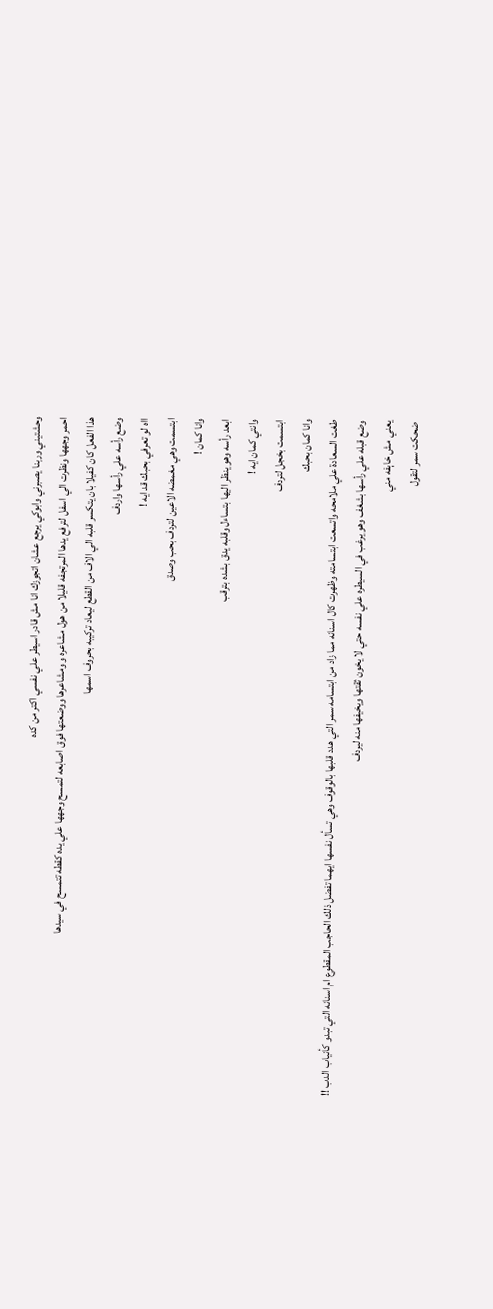وحشتيني وربنا يصبرني وابوكي يرجع عشان اتجوزك انا مش قادر اسيطر علي نفسي اكتر من كده
احمر وجهها ونظرت الي اسفل لترفع يدها المرتجفه قليلا من هول مشاعره و ومشاعرها ووضعتها فوق اصابعه لتمسح وجهها علي يده كقطه تتمسح في سيدها
هذا الفعل كان كفيلا بان يتكسر قلبه الي الاف من القطع ليعاد تركيبه بحروف اسمها
وضع رأسه علي رأسها واردف
ااه لو تعرفي بحبك قد ايه !
ابتسمت وهي مغمضه الاعين لتردف بحب وصدق
وانا كمان !
ابعد رأسه وهو ينظر اليها بتساءل وقلبه يدق بشده بترقب
وانتي كمان ايه !
ابتسمت بخجل لتردف
وانا كمان بحبك
طغت السعادة علي ملامحه واتسعت ابتسامته وظهرت كال اسنانه مما زاد من ابتسامه سمر التي هدد قلبها بالوقوف وهي تسأل نفسها ايهما تفضل ذلك الحاجب المقطوع ام اسنانه التي تبدو كأنياب الدب !!
وضع قبله علي رأسها بشغف وهو يرغب في السيطره علي نفسه حتي لا يخون ثقتها ويخيفها منه ليردف
يعني مش خاېفه مني
ضحكت سمر لتقول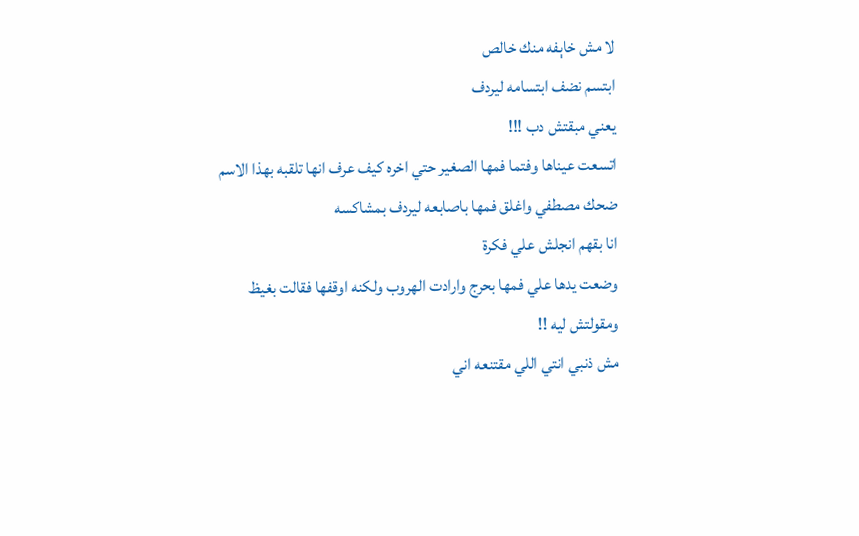لا مش خاېفه منك خالص
ابتسم نضف ابتسامه ليردف
يعني مبقتش دب !!!
اتسعت عيناها وفتما فمها الصغير حتي اخره كيف عرف انها تلقبه بهذا الاسم
ضحك مصطفي واغلق فمها باصابعه ليردف بمشاكسه
انا بقهم انجلش علي فكرة
وضعت يدها علي فمها بحرج وارادت الهروب ولكنه اوقفها فقالت بغيظ
ومقولتش ليه !!
مش ذنبي انتي اللي مقتنعه اني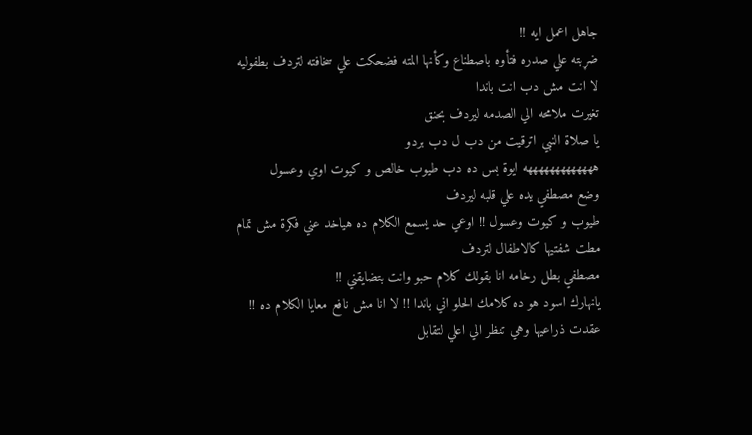جاهل اعمل ايه !!
ضړبته علي صدره فتأوه باصطناع وكأنها المته فضحكت علي سخافته لتردف بطفوليه
لا انت مش دب انت باندا
تغيرت ملامحه الي الصدمه ليردف بحنق
يا صلاة النبي اترقيت من دب ل دب بردو
هههههههههههههه ايوة بس ده دب طيوب خالص و كيوت اوي وعسول
وضع مصطفي يده علي قلبه ليردف
طيوب و كيوت وعسول !! اوعي حد يسمع الكلام ده هياخد عني فكرة مش تمام
مطت شفتيها كالاطفال لتردف
مصطفي بطل رخامه انا بقولك كلام حبو وانت بتضايقني !!
يانهارك اسود هو ده كلامك الحلو اني باندا !! لا انا مش نافع معايا الكلام ده !!
عقدت ذراعيها وهي تنظر الي اعلي لتقابل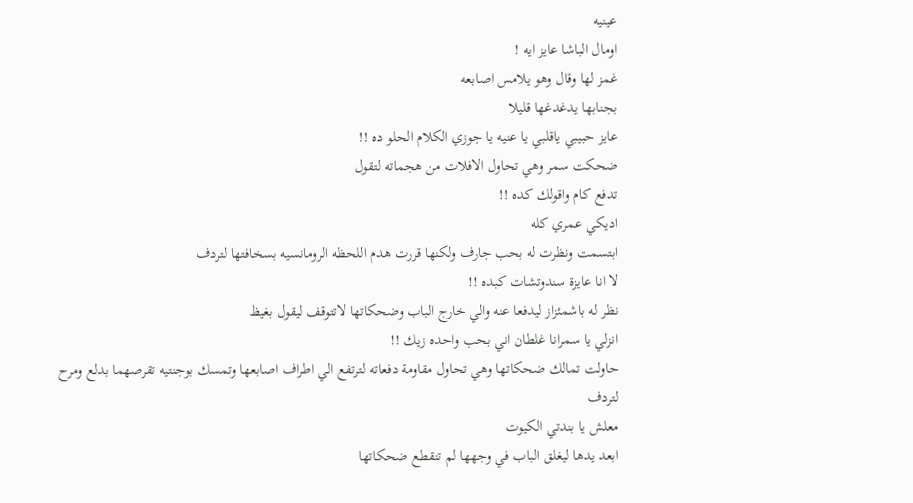عينيه
اومال الباشا عايز ايه !
غمز لها وقال وهو يلامس اصابعه
بجنابها يدغدغها قليلا
عايز حبيبي ياقلبي يا عنيه يا جوزي الكلام الحلو ده !!
ضحكت سمر وهي تحاول الافلات من هجماته لتقول
تدفع كام واقولك كده !!
اديكي عمري كله
ابتسمت ونظرت له بحب جارف ولكنها قررت هدم اللحظه الرومانسيه بسخافتها لتردف
لا انا عايزة سندوتشات كبده !!
نظر له باشمئزاز ليدفعا عنه والي خارج الباب وضحكاتها لاتتوقف ليقول بغيظ
انزلي يا سمرانا غلطان اني بحب واحده زيك !!
حاولت تمالك ضحكاتها وهي تحاول مقاومة دفعاته لترتفع الي اطراف اصابعها وتمسك بوجنتيه تقرصهما بدلع ومرح لتردف
معلش يا بندتي الكيوت
ابعد يدها ليغلق الباب في وجهها لم تنقطع ضحكاتها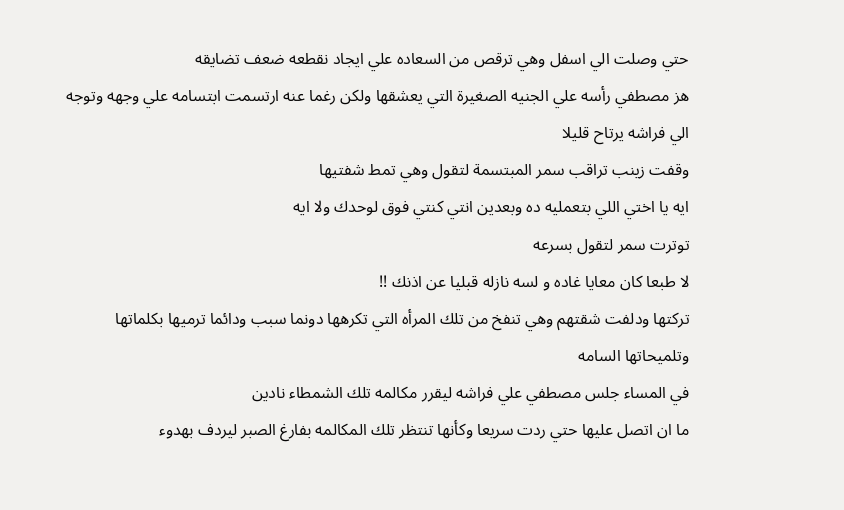حتي وصلت الي اسفل وهي ترقص من السعاده علي ايجاد نقطعه ضعف تضايقه
هز مصطفي رأسه علي الجنيه الصغيرة التي يعشقها ولكن رغما عنه ارتسمت ابتسامه علي وجهه وتوجه الي فراشه يرتاح قليلا
وقفت زينب تراقب سمر المبتسمة لتقول وهي تمط شفتيها
ايه يا اختي اللي بتعمليه ده وبعدين انتي كنتي فوق لوحدك ولا ايه
توترت سمر لتقول بسرعه
لا طبعا كان معايا غاده و لسه نازله قبليا عن اذنك !!
تركتها ودلفت شقتهم وهي تنفخ من تلك المرأه التي تكرهها دونما سبب ودائما ترميها بكلماتها وتلميحاتها السامه
في المساء جلس مصطفي علي فراشه ليقرر مكالمه تلك الشمطاء نادين
ما ان اتصل عليها حتي ردت سريعا وكأنها تنتظر تلك المكالمه بفارغ الصبر ليردف بهدوء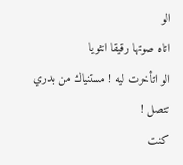الو
اتاه صوتها رقيقا انثويا
الو اتأخرت ليه ! مستنياك من بدري تتصل !
كنت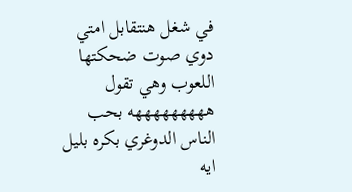في شغل هنتقابل امتي
دوي صوت ضحكتها اللعوب وهي تقول
هههههههههه بحب الناس الدوغري بكره بليل ايه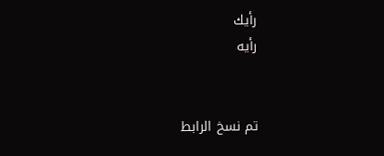رأيك
رأيه


تم نسخ الرابط